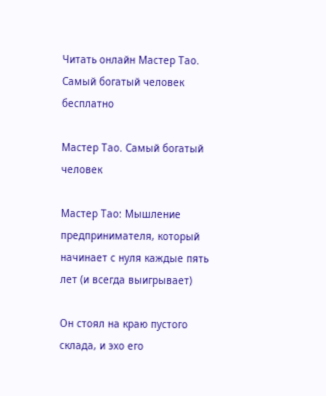Читать онлайн Мастер Тао. Самый богатый человек бесплатно

Мастер Тао. Самый богатый человек

Мастер Тао: Мышление предпринимателя, который начинает с нуля каждые пять лет (и всегда выигрывает)

Он стоял на краю пустого склада, и эхо его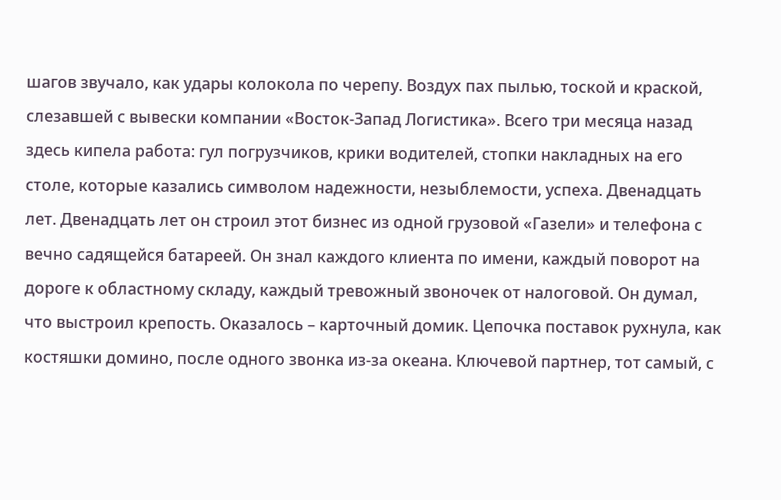шагов звучало, как удары колокола по черепу. Воздух пах пылью, тоской и краской, слезавшей с вывески компании «Восток-Запад Логистика». Всего три месяца назад здесь кипела работа: гул погрузчиков, крики водителей, стопки накладных на его столе, которые казались символом надежности, незыблемости, успеха. Двенадцать лет. Двенадцать лет он строил этот бизнес из одной грузовой «Газели» и телефона с вечно садящейся батареей. Он знал каждого клиента по имени, каждый поворот на дороге к областному складу, каждый тревожный звоночек от налоговой. Он думал, что выстроил крепость. Оказалось – карточный домик. Цепочка поставок рухнула, как костяшки домино, после одного звонка из-за океана. Ключевой партнер, тот самый, с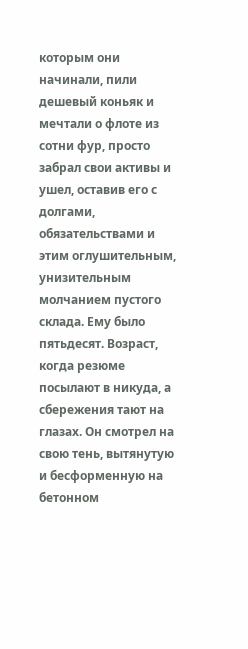которым они начинали, пили дешевый коньяк и мечтали о флоте из сотни фур, просто забрал свои активы и ушел, оставив его с долгами, обязательствами и этим оглушительным, унизительным молчанием пустого склада. Ему было пятьдесят. Возраст, когда резюме посылают в никуда, а сбережения тают на глазах. Он смотрел на свою тень, вытянутую и бесформенную на бетонном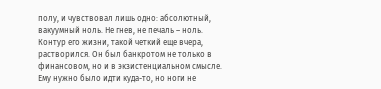полу, и чувствовал лишь одно: абсолютный, вакуумный ноль. Не гнев, не печаль – ноль. Контур его жизни, такой четкий еще вчера, растворился. Он был банкротом не только в финансовом, но и в экзистенциальном смысле. Ему нужно было идти куда-то, но ноги не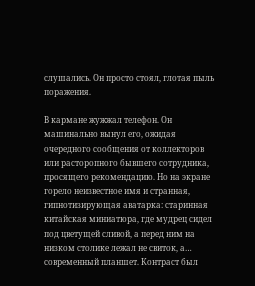слушались. Он просто стоял, глотая пыль поражения.

В кармане жужжал телефон. Он машинально вынул его, ожидая очередного сообщения от коллекторов или расторопного бывшего сотрудника, просящего рекомендацию. Но на экране горело неизвестное имя и странная, гипнотизирующая аватарка: старинная китайская миниатюра, где мудрец сидел под цветущей сливой, а перед ним на низком столике лежал не свиток, а… современный планшет. Контраст был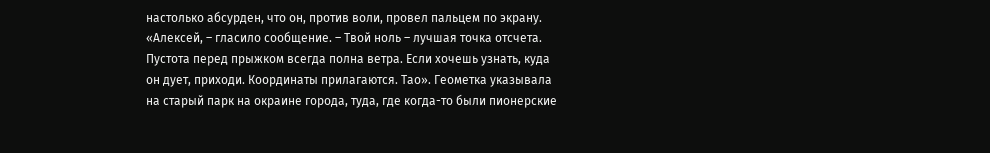настолько абсурден, что он, против воли, провел пальцем по экрану. «Алексей, – гласило сообщение. – Твой ноль – лучшая точка отсчета. Пустота перед прыжком всегда полна ветра. Если хочешь узнать, куда он дует, приходи. Координаты прилагаются. Тао». Геометка указывала на старый парк на окраине города, туда, где когда-то были пионерские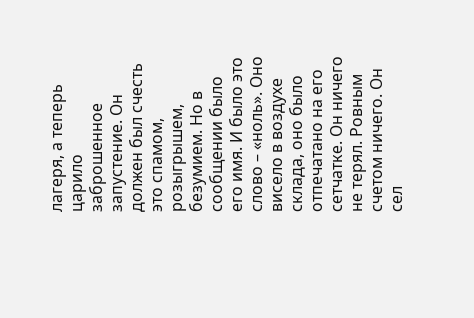лагеря, а теперь царило заброшенное запустение. Он должен был счесть это спамом, розыгрышем, безумием. Но в сообщении было его имя. И было это слово – «ноль». Оно висело в воздухе склада, оно было отпечатано на его сетчатке. Он ничего не терял. Ровным счетом ничего. Он сел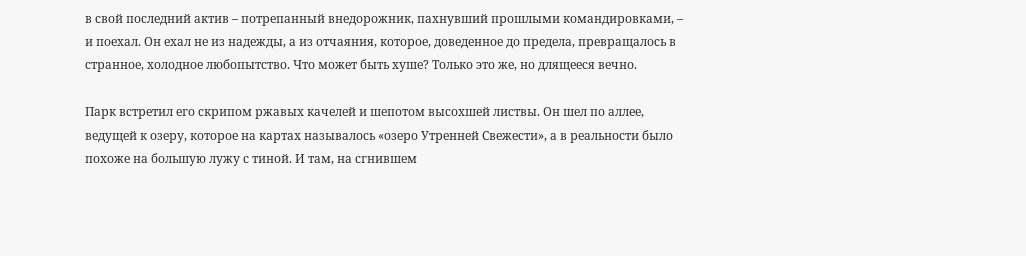в свой последний актив – потрепанный внедорожник, пахнувший прошлыми командировками, – и поехал. Он ехал не из надежды, а из отчаяния, которое, доведенное до предела, превращалось в странное, холодное любопытство. Что может быть хуше? Только это же, но длящееся вечно.

Парк встретил его скрипом ржавых качелей и шепотом высохшей листвы. Он шел по аллее, ведущей к озеру, которое на картах называлось «озеро Утренней Свежести», а в реальности было похоже на большую лужу с тиной. И там, на сгнившем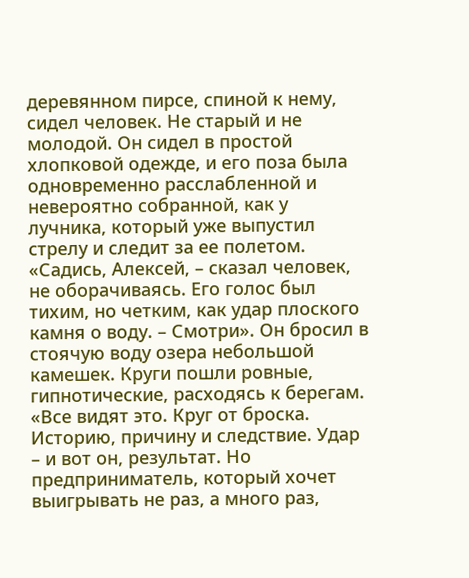деревянном пирсе, спиной к нему, сидел человек. Не старый и не молодой. Он сидел в простой хлопковой одежде, и его поза была одновременно расслабленной и невероятно собранной, как у лучника, который уже выпустил стрелу и следит за ее полетом. «Садись, Алексей, – сказал человек, не оборачиваясь. Его голос был тихим, но четким, как удар плоского камня о воду. – Смотри». Он бросил в стоячую воду озера небольшой камешек. Круги пошли ровные, гипнотические, расходясь к берегам. «Все видят это. Круг от броска. Историю, причину и следствие. Удар – и вот он, результат. Но предприниматель, который хочет выигрывать не раз, а много раз,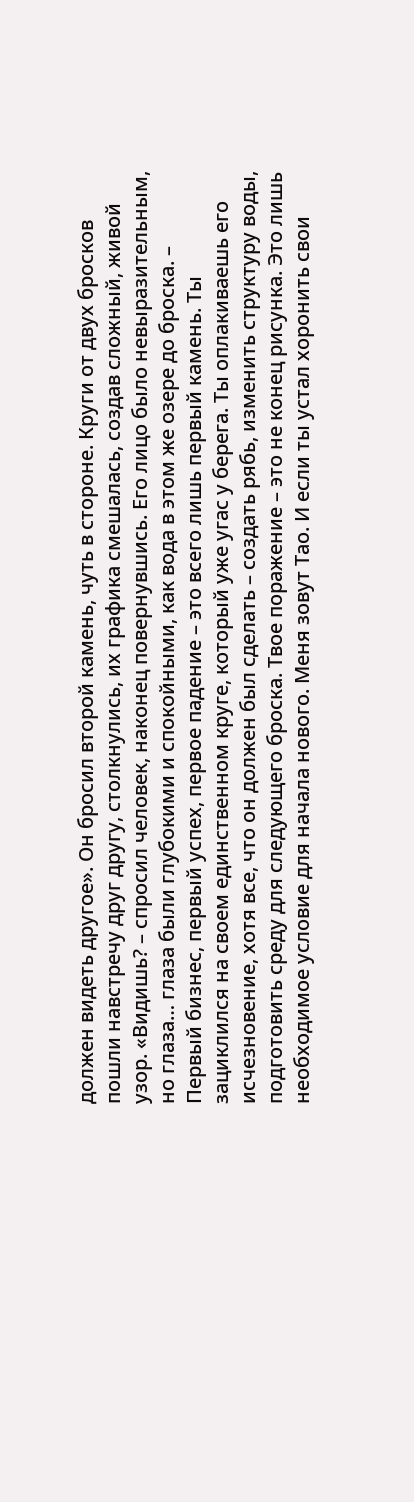должен видеть другое». Он бросил второй камень, чуть в стороне. Круги от двух бросков пошли навстречу друг другу, столкнулись, их графика смешалась, создав сложный, живой узор. «Видишь? – спросил человек, наконец повернувшись. Его лицо было невыразительным, но глаза… глаза были глубокими и спокойными, как вода в этом же озере до броска. – Первый бизнес, первый успех, первое падение – это всего лишь первый камень. Ты зациклился на своем единственном круге, который уже угас у берега. Ты оплакиваешь его исчезновение, хотя все, что он должен был сделать – создать рябь, изменить структуру воды, подготовить среду для следующего броска. Твое поражение – это не конец рисунка. Это лишь необходимое условие для начала нового. Меня зовут Тао. И если ты устал хоронить свои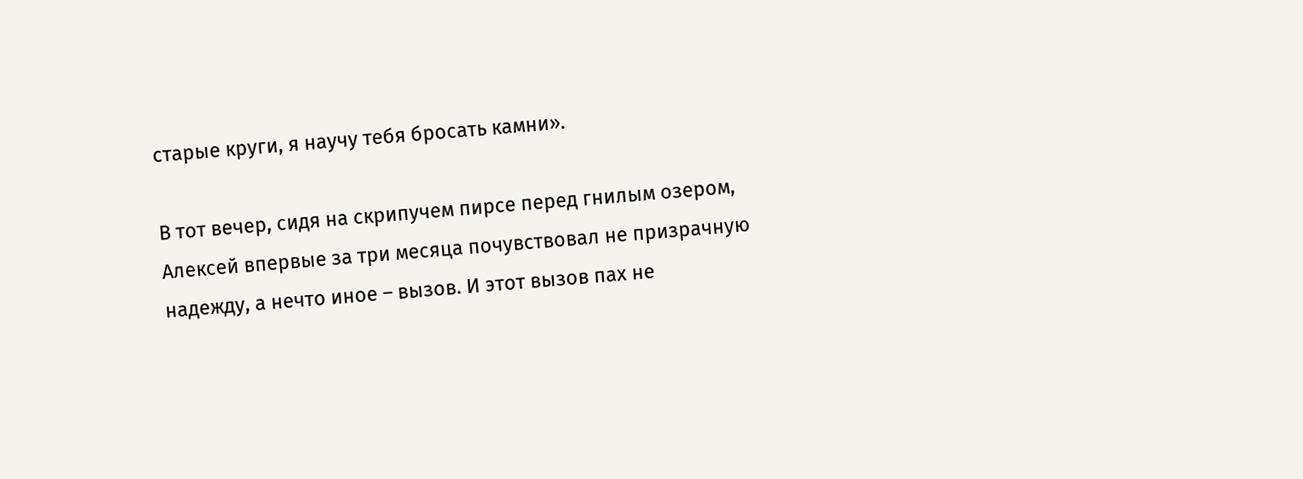старые круги, я научу тебя бросать камни».

В тот вечер, сидя на скрипучем пирсе перед гнилым озером, Алексей впервые за три месяца почувствовал не призрачную надежду, а нечто иное – вызов. И этот вызов пах не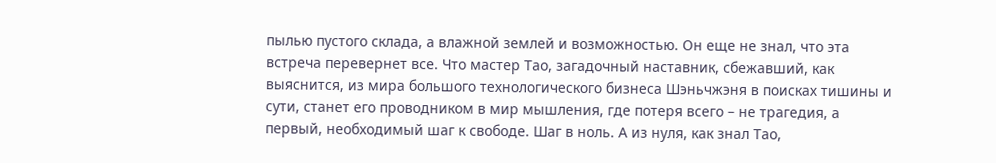пылью пустого склада, а влажной землей и возможностью. Он еще не знал, что эта встреча перевернет все. Что мастер Тао, загадочный наставник, сбежавший, как выяснится, из мира большого технологического бизнеса Шэньчжэня в поисках тишины и сути, станет его проводником в мир мышления, где потеря всего – не трагедия, а первый, необходимый шаг к свободе. Шаг в ноль. А из нуля, как знал Тао,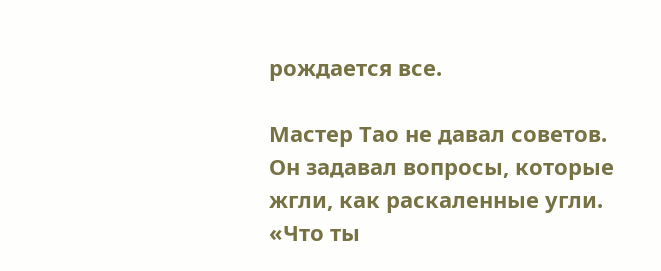рождается все.

Мастер Тао не давал советов. Он задавал вопросы, которые жгли, как раскаленные угли. «Что ты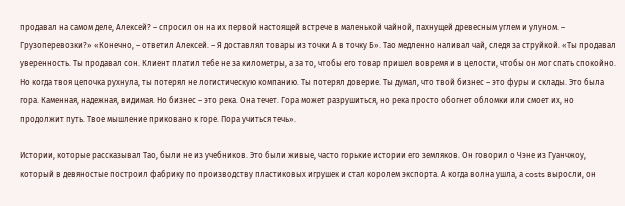продавал на самом деле, Алексей? – спросил он на их первой настоящей встрече в маленькой чайной, пахнущей древесным углем и улуном. – Грузоперевозки?» «Конечно, – ответил Алексей. – Я доставлял товары из точки А в точку Б». Тао медленно наливал чай, следя за струйкой. «Ты продавал уверенность. Ты продавал сон. Клиент платил тебе не за километры, а за то, чтобы его товар пришел вовремя и в целости, чтобы он мог спать спокойно. Но когда твоя цепочка рухнула, ты потерял не логистическую компанию. Ты потерял доверие. Ты думал, что твой бизнес – это фуры и склады. Это была гора. Каменная, надежная, видимая. Но бизнес – это река. Она течет. Гора может разрушиться, но река просто обогнет обломки или смоет их, но продолжит путь. Твое мышление приковано к горе. Пора учиться течь».

Истории, которые рассказывал Тао, были не из учебников. Это были живые, часто горькие истории его земляков. Он говорил о Чэне из Гуанчжоу, который в девяностые построил фабрику по производству пластиковых игрушек и стал королем экспорта. А когда волна ушла, а costs выросли, он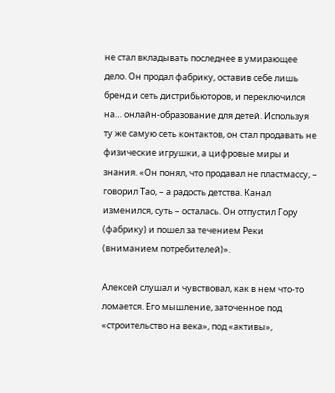не стал вкладывать последнее в умирающее дело. Он продал фабрику, оставив себе лишь бренд и сеть дистрибьюторов, и переключился на… онлайн-образование для детей. Используя ту же самую сеть контактов, он стал продавать не физические игрушки, а цифровые миры и знания. «Он понял, что продавал не пластмассу, – говорил Тао, – а радость детства. Канал изменился, суть – осталась. Он отпустил Гору (фабрику) и пошел за течением Реки (вниманием потребителей)».

Алексей слушал и чувствовал, как в нем что-то ломается. Его мышление, заточенное под «строительство на века», под «активы»,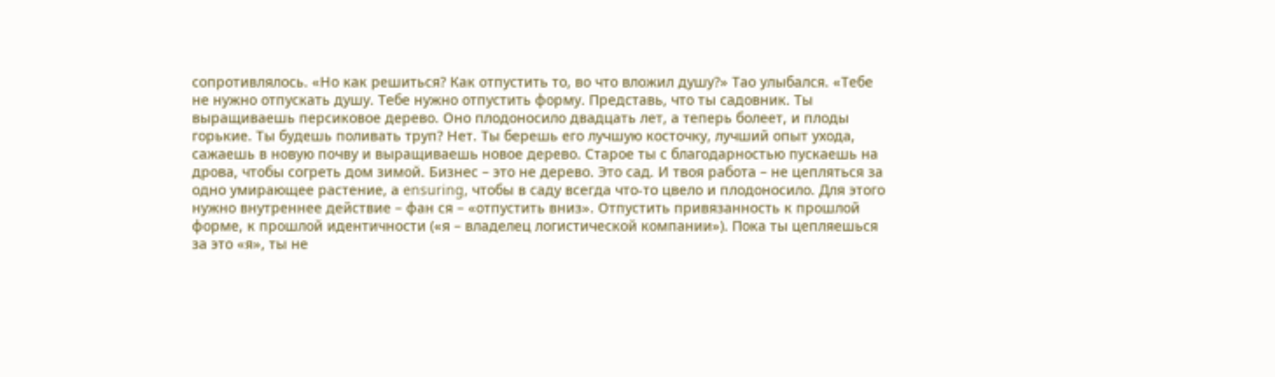сопротивлялось. «Но как решиться? Как отпустить то, во что вложил душу?» Тао улыбался. «Тебе не нужно отпускать душу. Тебе нужно отпустить форму. Представь, что ты садовник. Ты выращиваешь персиковое дерево. Оно плодоносило двадцать лет, а теперь болеет, и плоды горькие. Ты будешь поливать труп? Нет. Ты берешь его лучшую косточку, лучший опыт ухода, сажаешь в новую почву и выращиваешь новое дерево. Старое ты с благодарностью пускаешь на дрова, чтобы согреть дом зимой. Бизнес – это не дерево. Это сад. И твоя работа – не цепляться за одно умирающее растение, а ensuring, чтобы в саду всегда что-то цвело и плодоносило. Для этого нужно внутреннее действие – фан ся – «отпустить вниз». Отпустить привязанность к прошлой форме, к прошлой идентичности («я – владелец логистической компании»). Пока ты цепляешься за это «я», ты не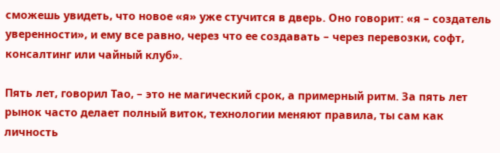сможешь увидеть, что новое «я» уже стучится в дверь. Оно говорит: «я – создатель уверенности», и ему все равно, через что ее создавать – через перевозки, софт, консалтинг или чайный клуб».

Пять лет, говорил Тао, – это не магический срок, а примерный ритм. За пять лет рынок часто делает полный виток, технологии меняют правила, ты сам как личность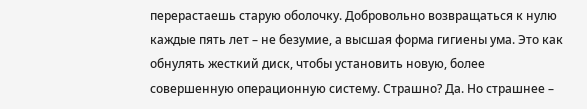перерастаешь старую оболочку. Добровольно возвращаться к нулю каждые пять лет – не безумие, а высшая форма гигиены ума. Это как обнулять жесткий диск, чтобы установить новую, более совершенную операционную систему. Страшно? Да. Но страшнее –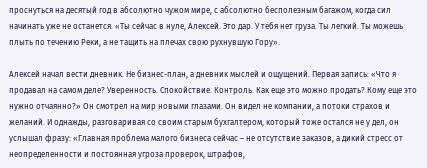проснуться на десятый год в абсолютно чужом мире, с абсолютно бесполезным багажом, когда сил начинать уже не останется. «Ты сейчас в нуле, Алексей. Это дар. У тебя нет груза. Ты легкий. Ты можешь плыть по течению Реки, а не тащить на плечах свою рухнувшую Гору».

Алексей начал вести дневник. Не бизнес-план, а дневник мыслей и ощущений. Первая запись: «Что я продавал на самом деле? Уверенность. Спокойствие. Контроль. Как еще это можно продать? Кому еще это нужно отчаянно?» Он смотрел на мир новыми глазами. Он видел не компании, а потоки страхов и желаний. И однажды, разговаривая со своим старым бухгалтером, который тоже остался не у дел, он услышал фразу: «Главная проблема малого бизнеса сейчас – не отсутствие заказов, а дикий стресс от неопределенности и постоянная угроза проверок, штрафов,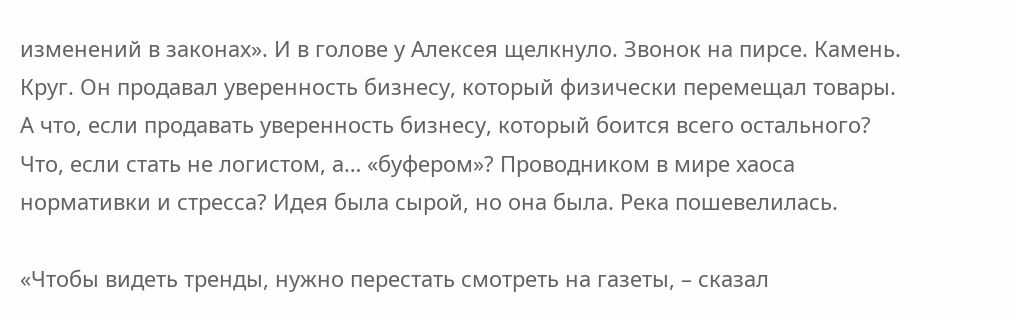изменений в законах». И в голове у Алексея щелкнуло. Звонок на пирсе. Камень. Круг. Он продавал уверенность бизнесу, который физически перемещал товары. А что, если продавать уверенность бизнесу, который боится всего остального? Что, если стать не логистом, а… «буфером»? Проводником в мире хаоса нормативки и стресса? Идея была сырой, но она была. Река пошевелилась.

«Чтобы видеть тренды, нужно перестать смотреть на газеты, – сказал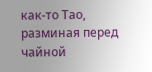как-то Тао, разминая перед чайной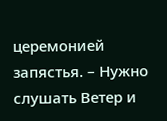церемонией запястья. – Нужно слушать Ветер и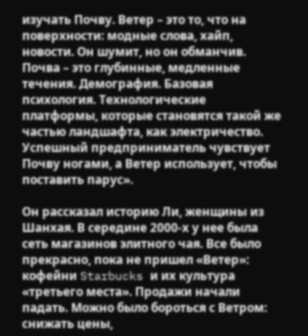изучать Почву. Ветер – это то, что на поверхности: модные слова, хайп, новости. Он шумит, но он обманчив. Почва – это глубинные, медленные течения. Демография. Базовая психология. Технологические платформы, которые становятся такой же частью ландшафта, как электричество. Успешный предприниматель чувствует Почву ногами, а Ветер использует, чтобы поставить парус».

Он рассказал историю Ли, женщины из Шанхая. В середине 2000-х у нее была сеть магазинов элитного чая. Все было прекрасно, пока не пришел «Ветер»: кофейни Starbucks и их культура «третьего места». Продажи начали падать. Можно было бороться с Ветром: снижать цены,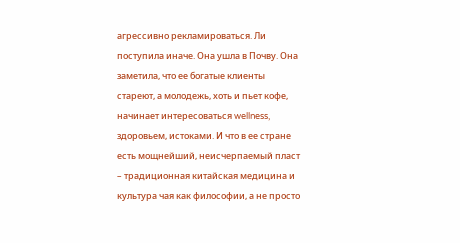агрессивно рекламироваться. Ли поступила иначе. Она ушла в Почву. Она заметила, что ее богатые клиенты стареют, а молодежь, хоть и пьет кофе, начинает интересоваться wellness, здоровьем, истоками. И что в ее стране есть мощнейший, неисчерпаемый пласт – традиционная китайская медицина и культура чая как философии, а не просто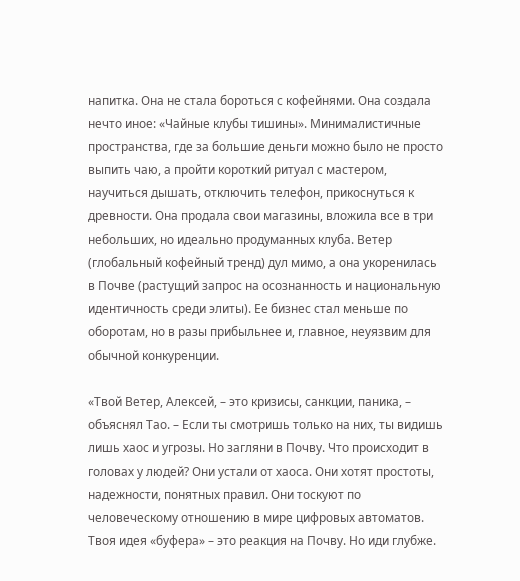напитка. Она не стала бороться с кофейнями. Она создала нечто иное: «Чайные клубы тишины». Минималистичные пространства, где за большие деньги можно было не просто выпить чаю, а пройти короткий ритуал с мастером, научиться дышать, отключить телефон, прикоснуться к древности. Она продала свои магазины, вложила все в три небольших, но идеально продуманных клуба. Ветер (глобальный кофейный тренд) дул мимо, а она укоренилась в Почве (растущий запрос на осознанность и национальную идентичность среди элиты). Ее бизнес стал меньше по оборотам, но в разы прибыльнее и, главное, неуязвим для обычной конкуренции.

«Твой Ветер, Алексей, – это кризисы, санкции, паника, – объяснял Тао. – Если ты смотришь только на них, ты видишь лишь хаос и угрозы. Но загляни в Почву. Что происходит в головах у людей? Они устали от хаоса. Они хотят простоты, надежности, понятных правил. Они тоскуют по человеческому отношению в мире цифровых автоматов. Твоя идея «буфера» – это реакция на Почву. Но иди глубже.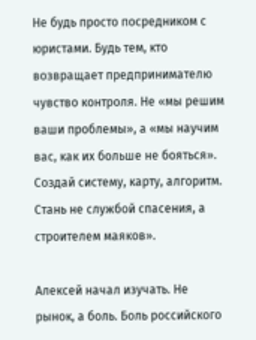Не будь просто посредником с юристами. Будь тем, кто возвращает предпринимателю чувство контроля. Не «мы решим ваши проблемы», а «мы научим вас, как их больше не бояться». Создай систему, карту, алгоритм. Стань не службой спасения, а строителем маяков».

Алексей начал изучать. Не рынок, а боль. Боль российского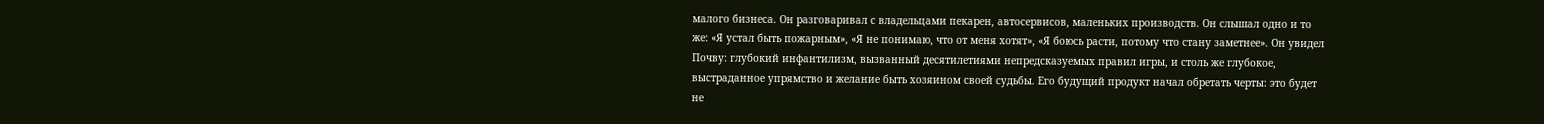малого бизнеса. Он разговаривал с владельцами пекарен, автосервисов, маленьких производств. Он слышал одно и то же: «Я устал быть пожарным», «Я не понимаю, что от меня хотят», «Я боюсь расти, потому что стану заметнее». Он увидел Почву: глубокий инфантилизм, вызванный десятилетиями непредсказуемых правил игры, и столь же глубокое, выстраданное упрямство и желание быть хозяином своей судьбы. Его будущий продукт начал обретать черты: это будет не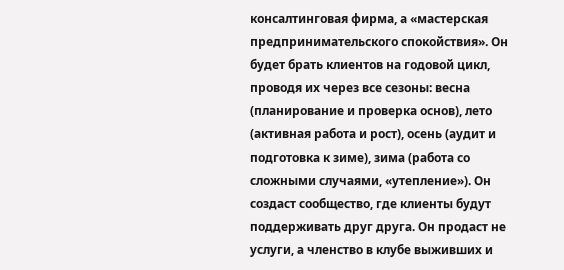консалтинговая фирма, а «мастерская предпринимательского спокойствия». Он будет брать клиентов на годовой цикл, проводя их через все сезоны: весна (планирование и проверка основ), лето (активная работа и рост), осень (аудит и подготовка к зиме), зима (работа со сложными случаями, «утепление»). Он создаст сообщество, где клиенты будут поддерживать друг друга. Он продаст не услуги, а членство в клубе выживших и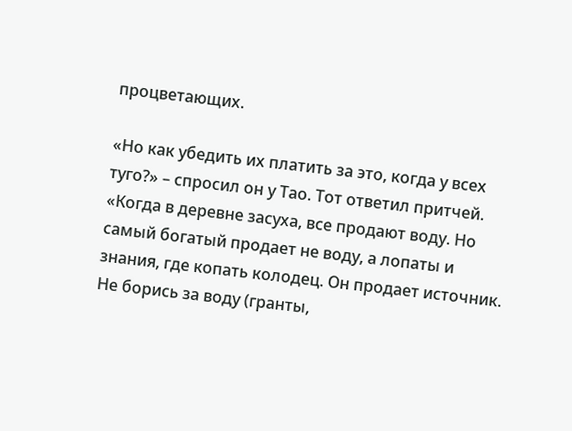процветающих.

«Но как убедить их платить за это, когда у всех туго?» – спросил он у Тао. Тот ответил притчей. «Когда в деревне засуха, все продают воду. Но самый богатый продает не воду, а лопаты и знания, где копать колодец. Он продает источник. Не борись за воду (гранты,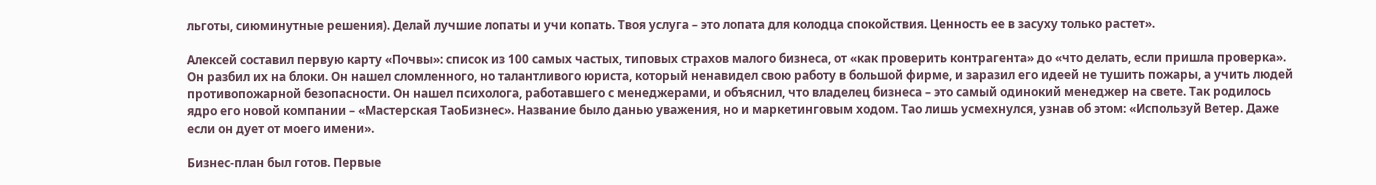льготы, сиюминутные решения). Делай лучшие лопаты и учи копать. Твоя услуга – это лопата для колодца спокойствия. Ценность ее в засуху только растет».

Алексей составил первую карту «Почвы»: список из 100 самых частых, типовых страхов малого бизнеса, от «как проверить контрагента» до «что делать, если пришла проверка». Он разбил их на блоки. Он нашел сломленного, но талантливого юриста, который ненавидел свою работу в большой фирме, и заразил его идеей не тушить пожары, а учить людей противопожарной безопасности. Он нашел психолога, работавшего с менеджерами, и объяснил, что владелец бизнеса – это самый одинокий менеджер на свете. Так родилось ядро его новой компании – «Мастерская ТаоБизнес». Название было данью уважения, но и маркетинговым ходом. Тао лишь усмехнулся, узнав об этом: «Используй Ветер. Даже если он дует от моего имени».

Бизнес-план был готов. Первые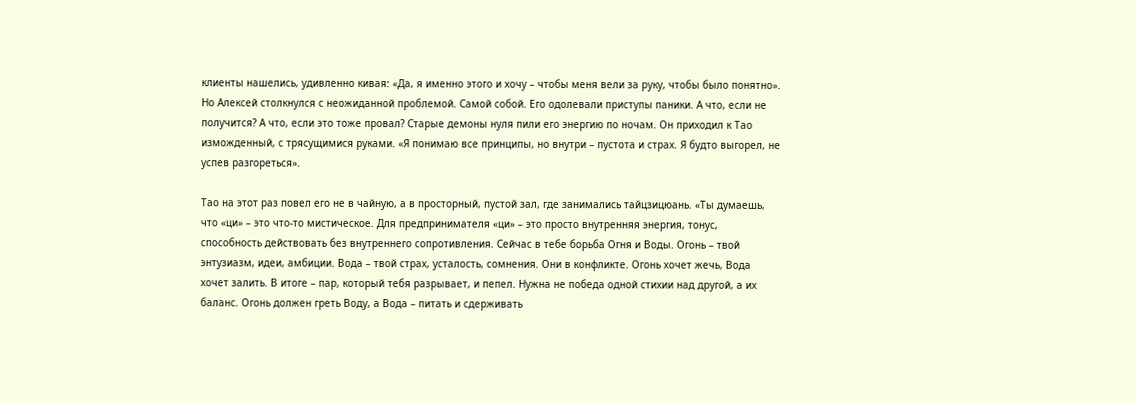клиенты нашелись, удивленно кивая: «Да, я именно этого и хочу – чтобы меня вели за руку, чтобы было понятно». Но Алексей столкнулся с неожиданной проблемой. Самой собой. Его одолевали приступы паники. А что, если не получится? А что, если это тоже провал? Старые демоны нуля пили его энергию по ночам. Он приходил к Тао изможденный, с трясущимися руками. «Я понимаю все принципы, но внутри – пустота и страх. Я будто выгорел, не успев разгореться».

Тао на этот раз повел его не в чайную, а в просторный, пустой зал, где занимались тайцзицюань. «Ты думаешь, что «ци» – это что-то мистическое. Для предпринимателя «ци» – это просто внутренняя энергия, тонус, способность действовать без внутреннего сопротивления. Сейчас в тебе борьба Огня и Воды. Огонь – твой энтузиазм, идеи, амбиции. Вода – твой страх, усталость, сомнения. Они в конфликте. Огонь хочет жечь, Вода хочет залить. В итоге – пар, который тебя разрывает, и пепел. Нужна не победа одной стихии над другой, а их баланс. Огонь должен греть Воду, а Вода – питать и сдерживать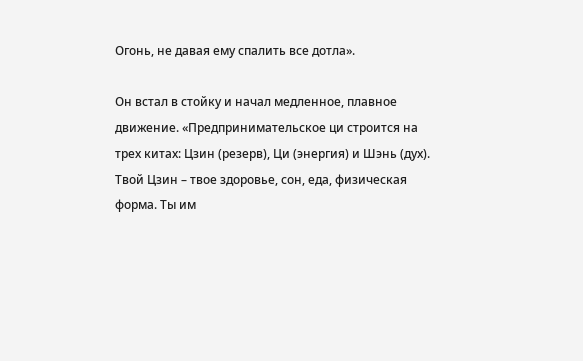Огонь, не давая ему спалить все дотла».

Он встал в стойку и начал медленное, плавное движение. «Предпринимательское ци строится на трех китах: Цзин (резерв), Ци (энергия) и Шэнь (дух). Твой Цзин – твое здоровье, сон, еда, физическая форма. Ты им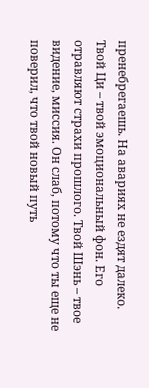пренебрегаешь. На авариях не ездят далеко. Твой Ци – твой эмоциональный фон. Его отравляют страхи прошлого. Твой Шэнь – твое видение, миссия. Он слаб, потому что ты еще не поверил, что твой новый путь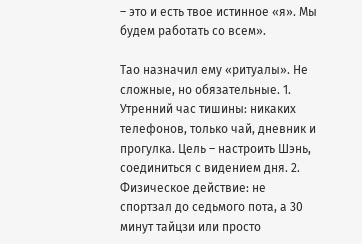– это и есть твое истинное «я». Мы будем работать со всем».

Тао назначил ему «ритуалы». Не сложные, но обязательные. 1. Утренний час тишины: никаких телефонов, только чай, дневник и прогулка. Цель – настроить Шэнь, соединиться с видением дня. 2. Физическое действие: не спортзал до седьмого пота, а 30 минут тайцзи или просто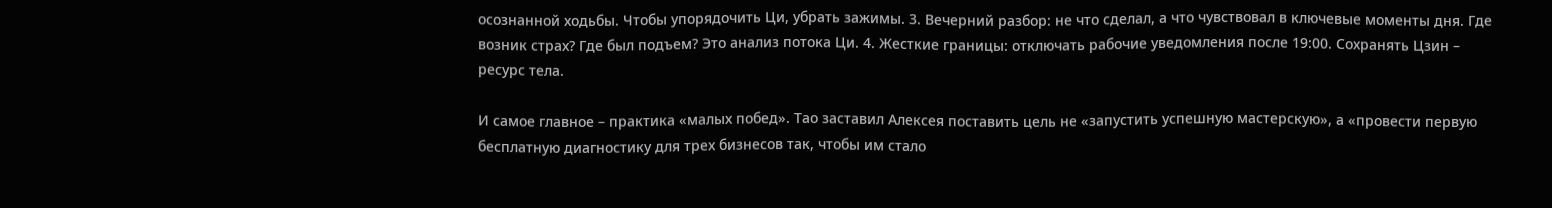осознанной ходьбы. Чтобы упорядочить Ци, убрать зажимы. 3. Вечерний разбор: не что сделал, а что чувствовал в ключевые моменты дня. Где возник страх? Где был подъем? Это анализ потока Ци. 4. Жесткие границы: отключать рабочие уведомления после 19:00. Сохранять Цзин – ресурс тела.

И самое главное – практика «малых побед». Тао заставил Алексея поставить цель не «запустить успешную мастерскую», а «провести первую бесплатную диагностику для трех бизнесов так, чтобы им стало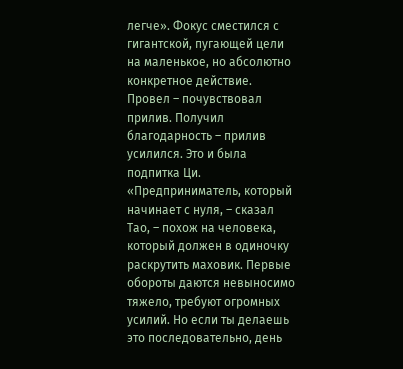легче». Фокус сместился с гигантской, пугающей цели на маленькое, но абсолютно конкретное действие. Провел – почувствовал прилив. Получил благодарность – прилив усилился. Это и была подпитка Ци. «Предприниматель, который начинает с нуля, – сказал Тао, – похож на человека, который должен в одиночку раскрутить маховик. Первые обороты даются невыносимо тяжело, требуют огромных усилий. Но если ты делаешь это последовательно, день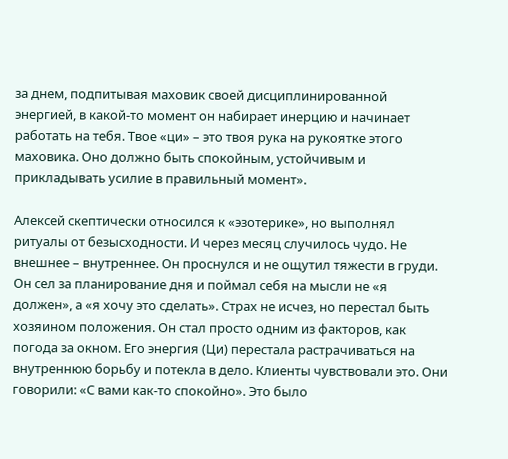за днем, подпитывая маховик своей дисциплинированной энергией, в какой-то момент он набирает инерцию и начинает работать на тебя. Твое «ци» – это твоя рука на рукоятке этого маховика. Оно должно быть спокойным, устойчивым и прикладывать усилие в правильный момент».

Алексей скептически относился к «эзотерике», но выполнял ритуалы от безысходности. И через месяц случилось чудо. Не внешнее – внутреннее. Он проснулся и не ощутил тяжести в груди. Он сел за планирование дня и поймал себя на мысли не «я должен», а «я хочу это сделать». Страх не исчез, но перестал быть хозяином положения. Он стал просто одним из факторов, как погода за окном. Его энергия (Ци) перестала растрачиваться на внутреннюю борьбу и потекла в дело. Клиенты чувствовали это. Они говорили: «С вами как-то спокойно». Это было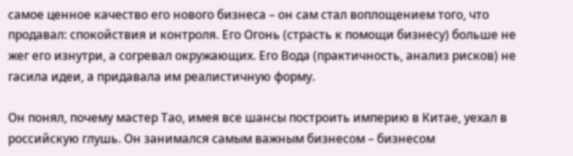самое ценное качество его нового бизнеса – он сам стал воплощением того, что продавал: спокойствия и контроля. Его Огонь (страсть к помощи бизнесу) больше не жег его изнутри, а согревал окружающих. Его Вода (практичность, анализ рисков) не гасила идеи, а придавала им реалистичную форму.

Он понял, почему мастер Тао, имея все шансы построить империю в Китае, уехал в российскую глушь. Он занимался самым важным бизнесом – бизнесом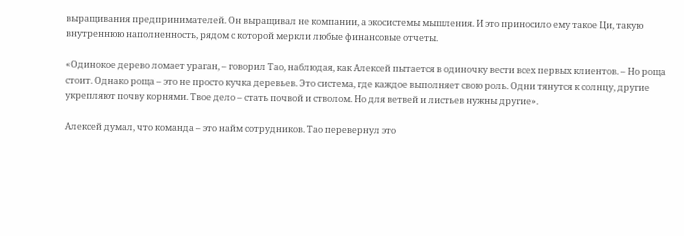выращивания предпринимателей. Он выращивал не компании, а экосистемы мышления. И это приносило ему такое Ци, такую внутреннюю наполненность, рядом с которой меркли любые финансовые отчеты.

«Одинокое дерево ломает ураган, – говорил Тао, наблюдая, как Алексей пытается в одиночку вести всех первых клиентов. – Но роща стоит. Однако роща – это не просто кучка деревьев. Это система, где каждое выполняет свою роль. Одни тянутся к солнцу, другие укрепляют почву корнями. Твое дело – стать почвой и стволом. Но для ветвей и листьев нужны другие».

Алексей думал, что команда – это найм сотрудников. Тао перевернул это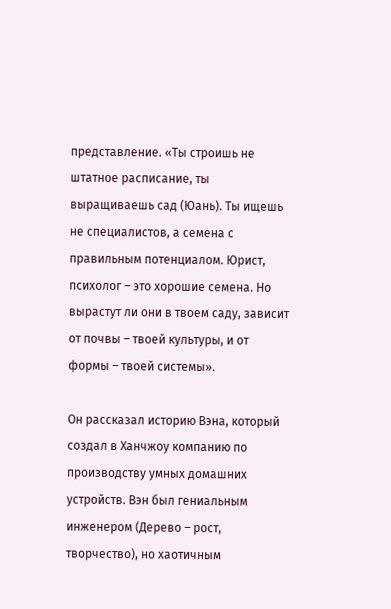представление. «Ты строишь не штатное расписание, ты выращиваешь сад (Юань). Ты ищешь не специалистов, а семена с правильным потенциалом. Юрист, психолог – это хорошие семена. Но вырастут ли они в твоем саду, зависит от почвы – твоей культуры, и от формы – твоей системы».

Он рассказал историю Вэна, который создал в Ханчжоу компанию по производству умных домашних устройств. Вэн был гениальным инженером (Дерево – рост, творчество), но хаотичным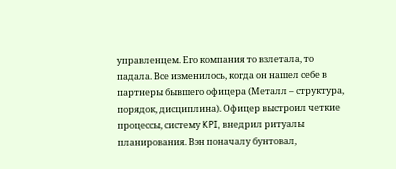управленцем. Его компания то взлетала, то падала. Все изменилось, когда он нашел себе в партнеры бывшего офицера (Металл – структура, порядок, дисциплина). Офицер выстроил четкие процессы, систему KPI, внедрил ритуалы планирования. Вэн поначалу бунтовал,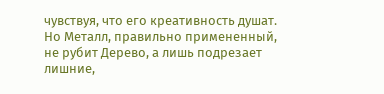чувствуя, что его креативность душат. Но Металл, правильно примененный, не рубит Дерево, а лишь подрезает лишние,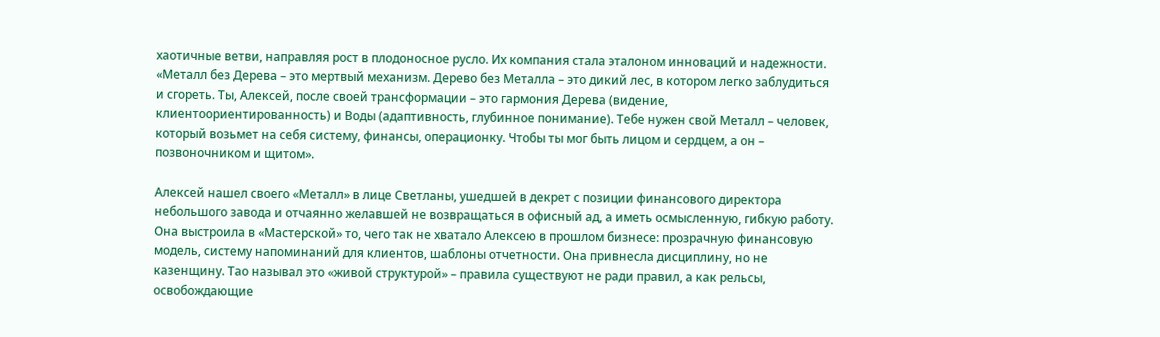хаотичные ветви, направляя рост в плодоносное русло. Их компания стала эталоном инноваций и надежности. «Металл без Дерева – это мертвый механизм. Дерево без Металла – это дикий лес, в котором легко заблудиться и сгореть. Ты, Алексей, после своей трансформации – это гармония Дерева (видение, клиентоориентированность) и Воды (адаптивность, глубинное понимание). Тебе нужен свой Металл – человек, который возьмет на себя систему, финансы, операционку. Чтобы ты мог быть лицом и сердцем, а он – позвоночником и щитом».

Алексей нашел своего «Металл» в лице Светланы, ушедшей в декрет с позиции финансового директора небольшого завода и отчаянно желавшей не возвращаться в офисный ад, а иметь осмысленную, гибкую работу. Она выстроила в «Мастерской» то, чего так не хватало Алексею в прошлом бизнесе: прозрачную финансовую модель, систему напоминаний для клиентов, шаблоны отчетности. Она привнесла дисциплину, но не казенщину. Тао называл это «живой структурой» – правила существуют не ради правил, а как рельсы, освобождающие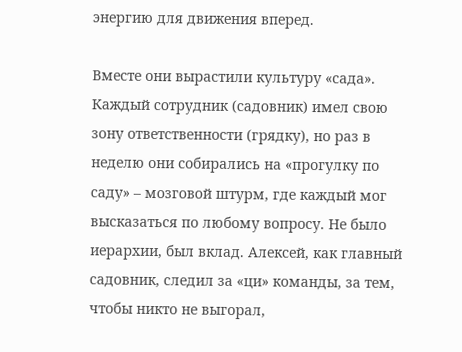энергию для движения вперед.

Вместе они вырастили культуру «сада». Каждый сотрудник (садовник) имел свою зону ответственности (грядку), но раз в неделю они собирались на «прогулку по саду» – мозговой штурм, где каждый мог высказаться по любому вопросу. Не было иерархии, был вклад. Алексей, как главный садовник, следил за «ци» команды, за тем, чтобы никто не выгорал,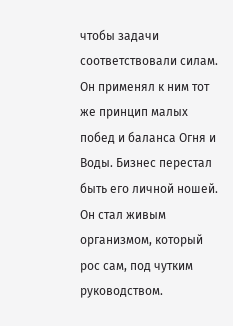чтобы задачи соответствовали силам. Он применял к ним тот же принцип малых побед и баланса Огня и Воды. Бизнес перестал быть его личной ношей. Он стал живым организмом, который рос сам, под чутким руководством.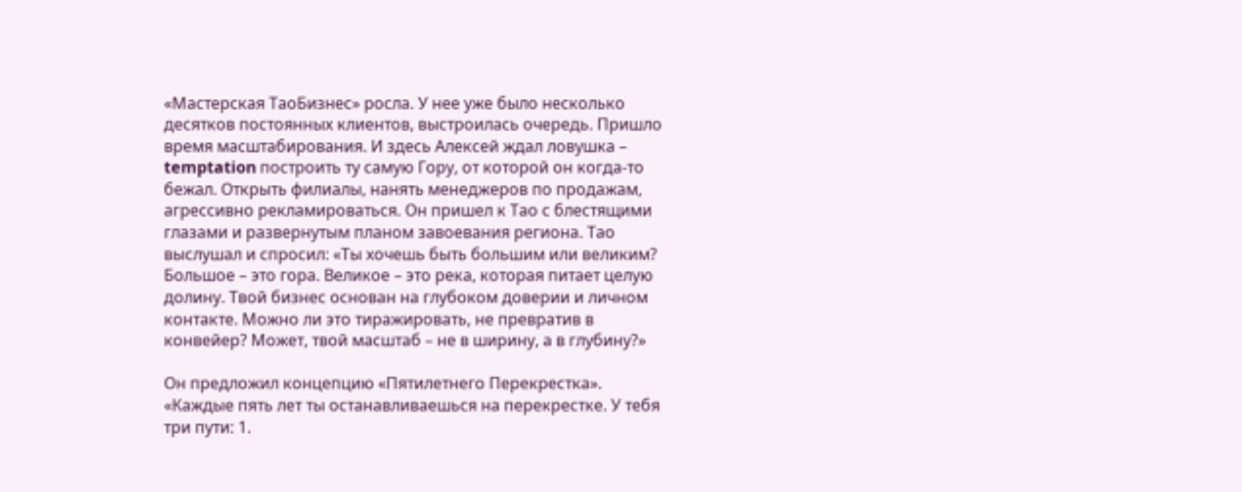«Мастерская ТаоБизнес» росла. У нее уже было несколько десятков постоянных клиентов, выстроилась очередь. Пришло время масштабирования. И здесь Алексей ждал ловушка – temptation построить ту самую Гору, от которой он когда-то бежал. Открыть филиалы, нанять менеджеров по продажам, агрессивно рекламироваться. Он пришел к Тао с блестящими глазами и развернутым планом завоевания региона. Тао выслушал и спросил: «Ты хочешь быть большим или великим? Большое – это гора. Великое – это река, которая питает целую долину. Твой бизнес основан на глубоком доверии и личном контакте. Можно ли это тиражировать, не превратив в конвейер? Может, твой масштаб – не в ширину, а в глубину?»

Он предложил концепцию «Пятилетнего Перекрестка». «Каждые пять лет ты останавливаешься на перекрестке. У тебя три пути: 1.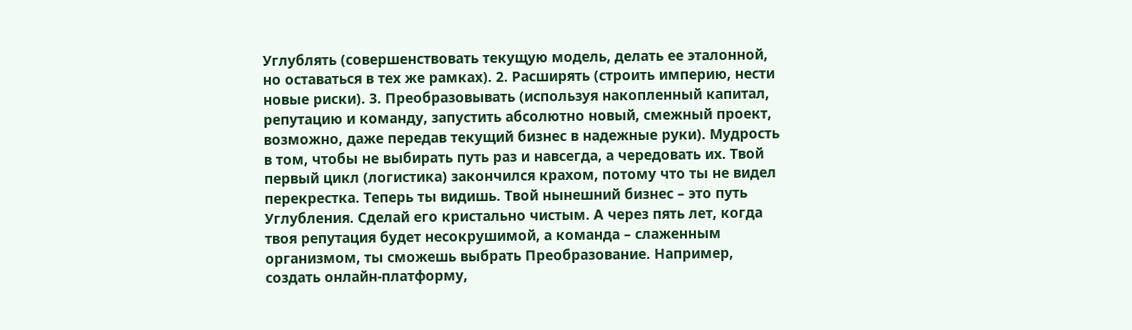Углублять (совершенствовать текущую модель, делать ее эталонной, но оставаться в тех же рамках). 2. Расширять (строить империю, нести новые риски). 3. Преобразовывать (используя накопленный капитал, репутацию и команду, запустить абсолютно новый, смежный проект, возможно, даже передав текущий бизнес в надежные руки). Мудрость в том, чтобы не выбирать путь раз и навсегда, а чередовать их. Твой первый цикл (логистика) закончился крахом, потому что ты не видел перекрестка. Теперь ты видишь. Твой нынешний бизнес – это путь Углубления. Сделай его кристально чистым. А через пять лет, когда твоя репутация будет несокрушимой, а команда – слаженным организмом, ты сможешь выбрать Преобразование. Например, создать онлайн-платформу,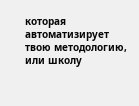которая автоматизирует твою методологию, или школу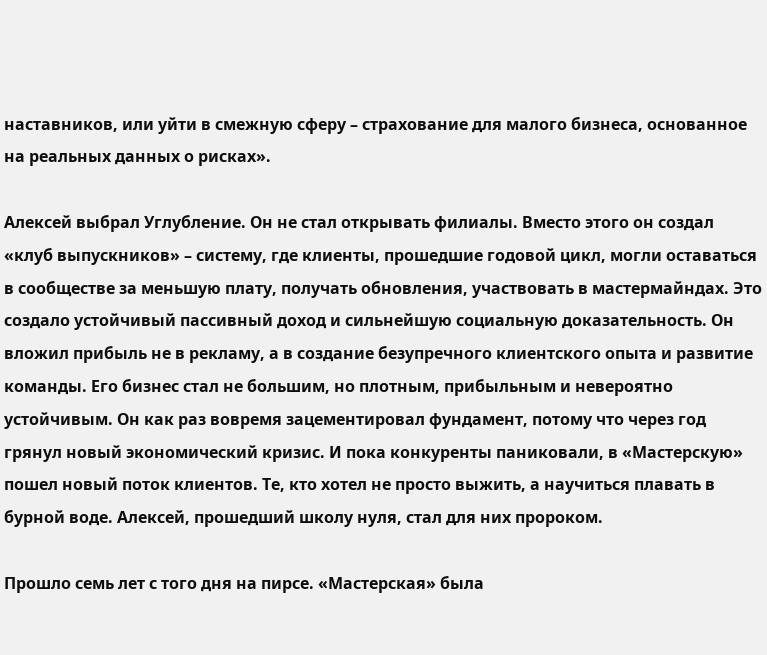наставников, или уйти в смежную сферу – страхование для малого бизнеса, основанное на реальных данных о рисках».

Алексей выбрал Углубление. Он не стал открывать филиалы. Вместо этого он создал «клуб выпускников» – систему, где клиенты, прошедшие годовой цикл, могли оставаться в сообществе за меньшую плату, получать обновления, участвовать в мастермайндах. Это создало устойчивый пассивный доход и сильнейшую социальную доказательность. Он вложил прибыль не в рекламу, а в создание безупречного клиентского опыта и развитие команды. Его бизнес стал не большим, но плотным, прибыльным и невероятно устойчивым. Он как раз вовремя зацементировал фундамент, потому что через год грянул новый экономический кризис. И пока конкуренты паниковали, в «Мастерскую» пошел новый поток клиентов. Те, кто хотел не просто выжить, а научиться плавать в бурной воде. Алексей, прошедший школу нуля, стал для них пророком.

Прошло семь лет с того дня на пирсе. «Мастерская» была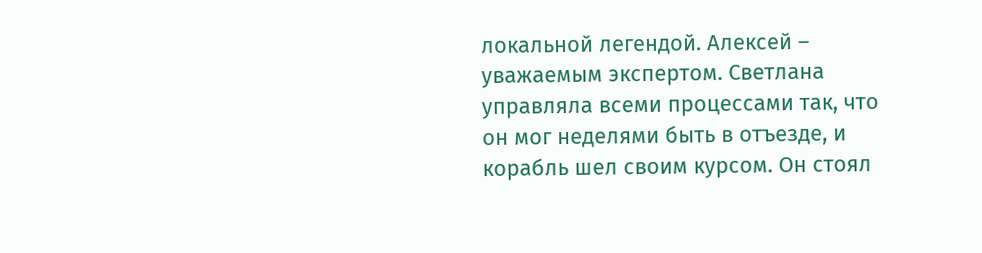локальной легендой. Алексей – уважаемым экспертом. Светлана управляла всеми процессами так, что он мог неделями быть в отъезде, и корабль шел своим курсом. Он стоял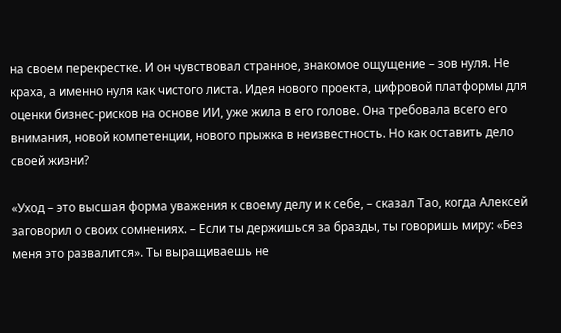на своем перекрестке. И он чувствовал странное, знакомое ощущение – зов нуля. Не краха, а именно нуля как чистого листа. Идея нового проекта, цифровой платформы для оценки бизнес-рисков на основе ИИ, уже жила в его голове. Она требовала всего его внимания, новой компетенции, нового прыжка в неизвестность. Но как оставить дело своей жизни?

«Уход – это высшая форма уважения к своему делу и к себе, – сказал Тао, когда Алексей заговорил о своих сомнениях. – Если ты держишься за бразды, ты говоришь миру: «Без меня это развалится». Ты выращиваешь не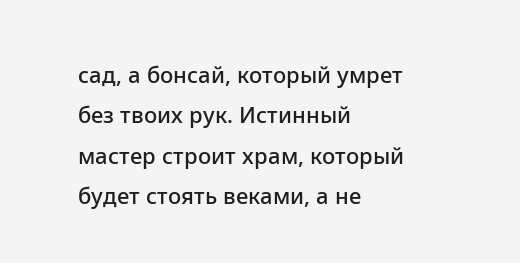сад, а бонсай, который умрет без твоих рук. Истинный мастер строит храм, который будет стоять веками, а не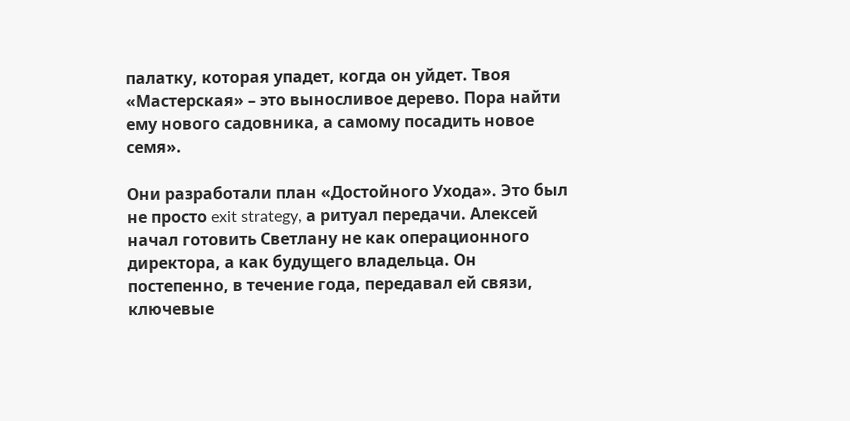палатку, которая упадет, когда он уйдет. Твоя «Мастерская» – это выносливое дерево. Пора найти ему нового садовника, а самому посадить новое семя».

Они разработали план «Достойного Ухода». Это был не просто exit strategy, а ритуал передачи. Алексей начал готовить Светлану не как операционного директора, а как будущего владельца. Он постепенно, в течение года, передавал ей связи, ключевые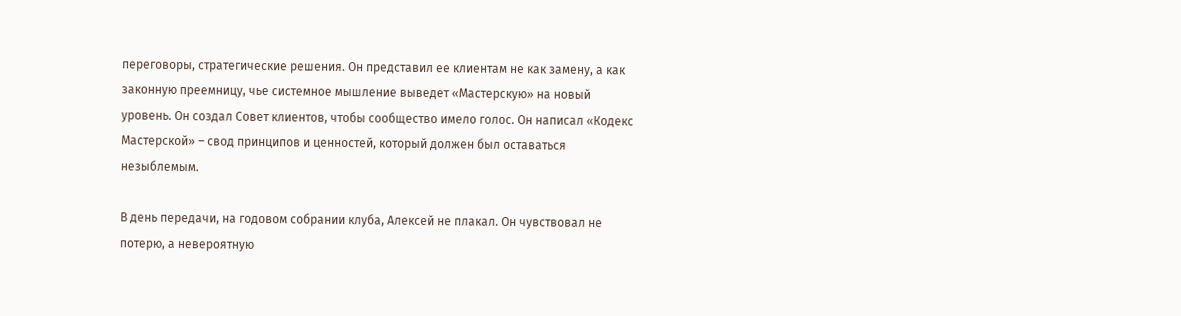переговоры, стратегические решения. Он представил ее клиентам не как замену, а как законную преемницу, чье системное мышление выведет «Мастерскую» на новый уровень. Он создал Совет клиентов, чтобы сообщество имело голос. Он написал «Кодекс Мастерской» – свод принципов и ценностей, который должен был оставаться незыблемым.

В день передачи, на годовом собрании клуба, Алексей не плакал. Он чувствовал не потерю, а невероятную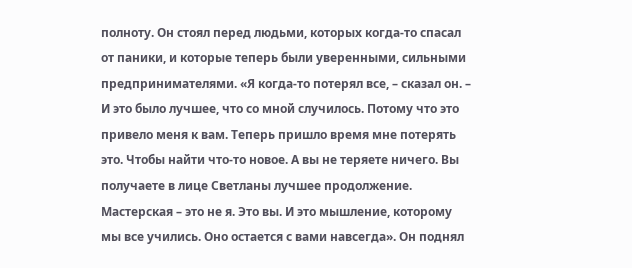полноту. Он стоял перед людьми, которых когда-то спасал от паники, и которые теперь были уверенными, сильными предпринимателями. «Я когда-то потерял все, – сказал он. – И это было лучшее, что со мной случилось. Потому что это привело меня к вам. Теперь пришло время мне потерять это. Чтобы найти что-то новое. А вы не теряете ничего. Вы получаете в лице Светланы лучшее продолжение. Мастерская – это не я. Это вы. И это мышление, которому мы все учились. Оно остается с вами навсегда». Он поднял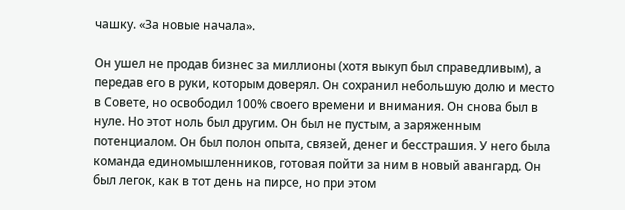чашку. «За новые начала».

Он ушел не продав бизнес за миллионы (хотя выкуп был справедливым), а передав его в руки, которым доверял. Он сохранил небольшую долю и место в Совете, но освободил 100% своего времени и внимания. Он снова был в нуле. Но этот ноль был другим. Он был не пустым, а заряженным потенциалом. Он был полон опыта, связей, денег и бесстрашия. У него была команда единомышленников, готовая пойти за ним в новый авангард. Он был легок, как в тот день на пирсе, но при этом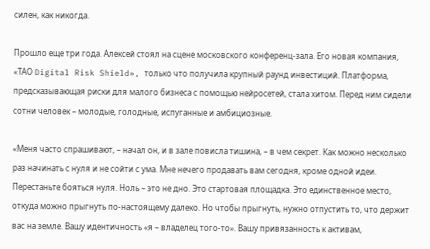силен, как никогда.

Прошло еще три года. Алексей стоял на сцене московского конференц-зала. Его новая компания, «ТАО Digital Risk Shield», только что получила крупный раунд инвестиций. Платформа, предсказывающая риски для малого бизнеса с помощью нейросетей, стала хитом. Перед ним сидели сотни человек – молодые, голодные, испуганные и амбициозные.

«Меня часто спрашивают, – начал он, и в зале повисла тишина, – в чем секрет. Как можно несколько раз начинать с нуля и не сойти с ума. Мне нечего продавать вам сегодня, кроме одной идеи. Перестаньте бояться нуля. Ноль – это не дно. Это стартовая площадка. Это единственное место, откуда можно прыгнуть по-настоящему далеко. Но чтобы прыгнуть, нужно отпустить то, что держит вас на земле. Вашу идентичность «я – владелец того-то». Вашу привязанность к активам,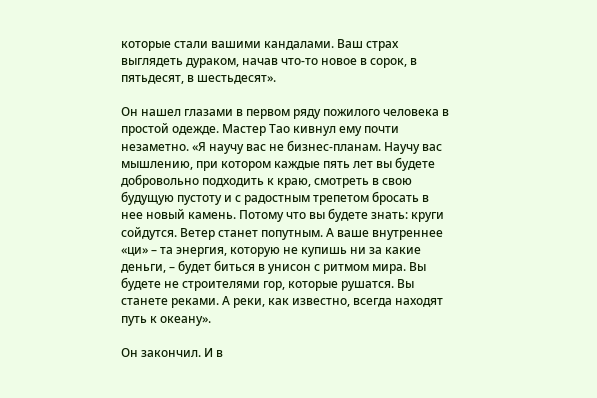которые стали вашими кандалами. Ваш страх выглядеть дураком, начав что-то новое в сорок, в пятьдесят, в шестьдесят».

Он нашел глазами в первом ряду пожилого человека в простой одежде. Мастер Тао кивнул ему почти незаметно. «Я научу вас не бизнес-планам. Научу вас мышлению, при котором каждые пять лет вы будете добровольно подходить к краю, смотреть в свою будущую пустоту и с радостным трепетом бросать в нее новый камень. Потому что вы будете знать: круги сойдутся. Ветер станет попутным. А ваше внутреннее «ци» – та энергия, которую не купишь ни за какие деньги, – будет биться в унисон с ритмом мира. Вы будете не строителями гор, которые рушатся. Вы станете реками. А реки, как известно, всегда находят путь к океану».

Он закончил. И в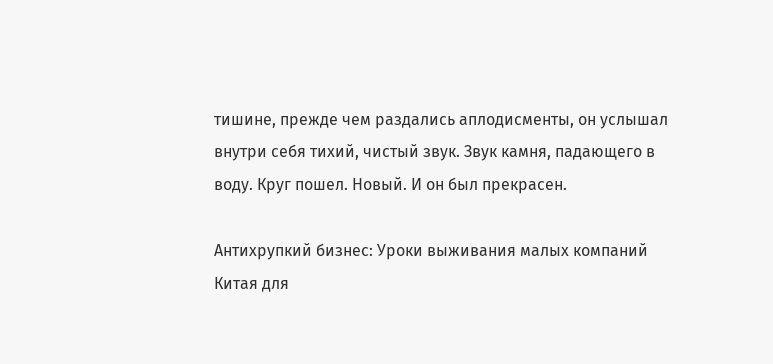тишине, прежде чем раздались аплодисменты, он услышал внутри себя тихий, чистый звук. Звук камня, падающего в воду. Круг пошел. Новый. И он был прекрасен.

Антихрупкий бизнес: Уроки выживания малых компаний Китая для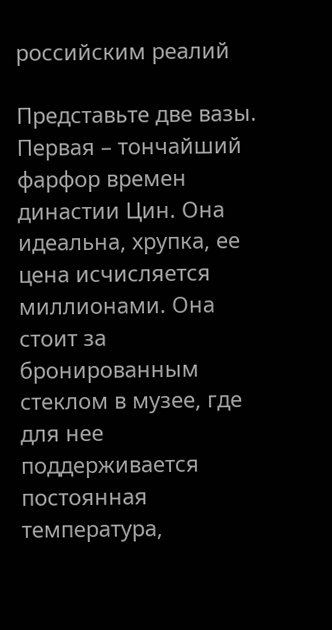российским реалий

Представьте две вазы. Первая – тончайший фарфор времен династии Цин. Она идеальна, хрупка, ее цена исчисляется миллионами. Она стоит за бронированным стеклом в музее, где для нее поддерживается постоянная температура,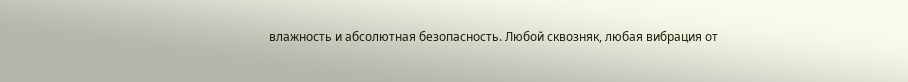влажность и абсолютная безопасность. Любой сквозняк, любая вибрация от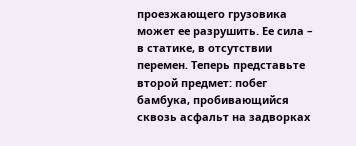проезжающего грузовика может ее разрушить. Ее сила – в статике, в отсутствии перемен. Теперь представьте второй предмет: побег бамбука, пробивающийся сквозь асфальт на задворках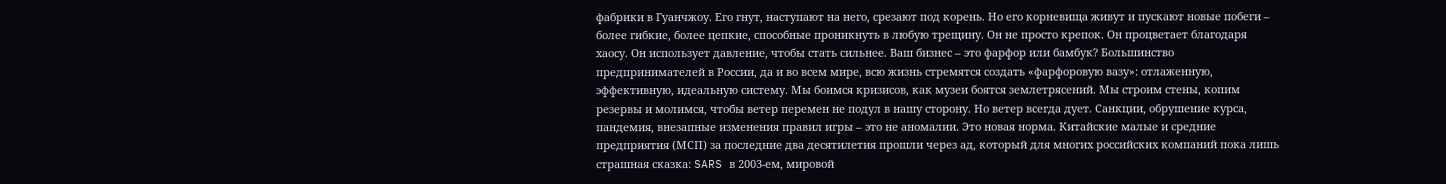фабрики в Гуанчжоу. Его гнут, наступают на него, срезают под корень. Но его корневища живут и пускают новые побеги – более гибкие, более цепкие, способные проникнуть в любую трещину. Он не просто крепок. Он процветает благодаря хаосу. Он использует давление, чтобы стать сильнее. Ваш бизнес – это фарфор или бамбук? Большинство предпринимателей в России, да и во всем мире, всю жизнь стремятся создать «фарфоровую вазу»: отлаженную, эффективную, идеальную систему. Мы боимся кризисов, как музеи боятся землетрясений. Мы строим стены, копим резервы и молимся, чтобы ветер перемен не подул в нашу сторону. Но ветер всегда дует. Санкции, обрушение курса, пандемия, внезапные изменения правил игры – это не аномалии. Это новая норма. Китайские малые и средние предприятия (МСП) за последние два десятилетия прошли через ад, который для многих российских компаний пока лишь страшная сказка: SARS в 2003-ем, мировой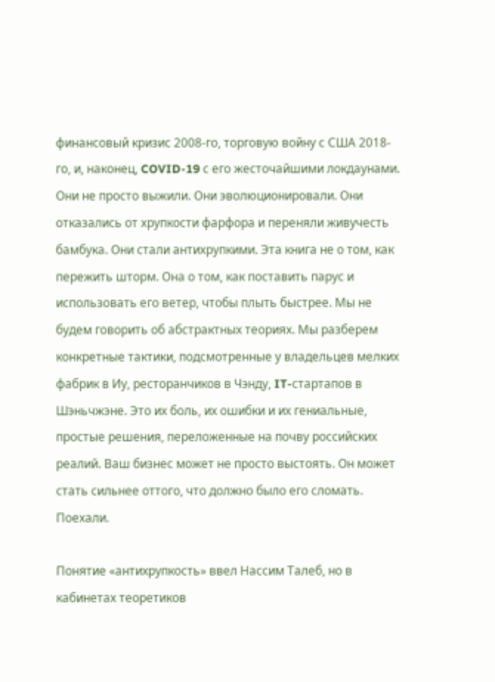финансовый кризис 2008-го, торговую войну с США 2018-го, и, наконец, COVID-19 с его жесточайшими локдаунами. Они не просто выжили. Они эволюционировали. Они отказались от хрупкости фарфора и переняли живучесть бамбука. Они стали антихрупкими. Эта книга не о том, как пережить шторм. Она о том, как поставить парус и использовать его ветер, чтобы плыть быстрее. Мы не будем говорить об абстрактных теориях. Мы разберем конкретные тактики, подсмотренные у владельцев мелких фабрик в Иу, ресторанчиков в Чэнду, IT-стартапов в Шэньчжэне. Это их боль, их ошибки и их гениальные, простые решения, переложенные на почву российских реалий. Ваш бизнес может не просто выстоять. Он может стать сильнее оттого, что должно было его сломать. Поехали.

Понятие «антихрупкость» ввел Нассим Талеб, но в кабинетах теоретиков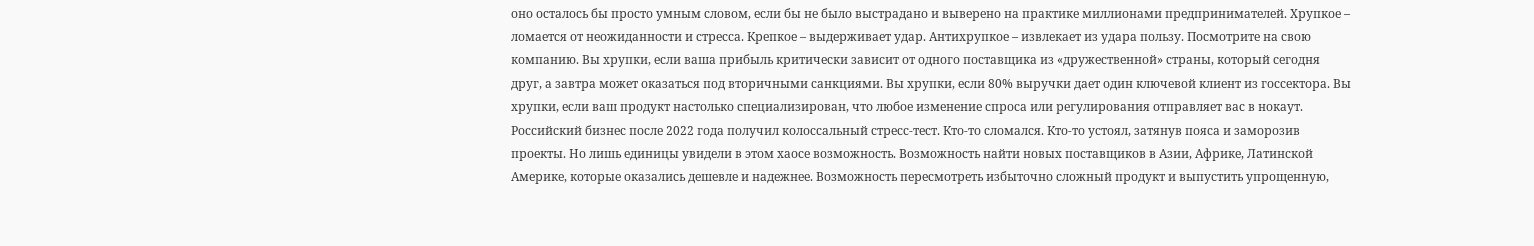оно осталось бы просто умным словом, если бы не было выстрадано и выверено на практике миллионами предпринимателей. Хрупкое – ломается от неожиданности и стресса. Крепкое – выдерживает удар. Антихрупкое – извлекает из удара пользу. Посмотрите на свою компанию. Вы хрупки, если ваша прибыль критически зависит от одного поставщика из «дружественной» страны, который сегодня друг, а завтра может оказаться под вторичными санкциями. Вы хрупки, если 80% выручки дает один ключевой клиент из госсектора. Вы хрупки, если ваш продукт настолько специализирован, что любое изменение спроса или регулирования отправляет вас в нокаут. Российский бизнес после 2022 года получил колоссальный стресс-тест. Кто-то сломался. Кто-то устоял, затянув пояса и заморозив проекты. Но лишь единицы увидели в этом хаосе возможность. Возможность найти новых поставщиков в Азии, Африке, Латинской Америке, которые оказались дешевле и надежнее. Возможность пересмотреть избыточно сложный продукт и выпустить упрощенную,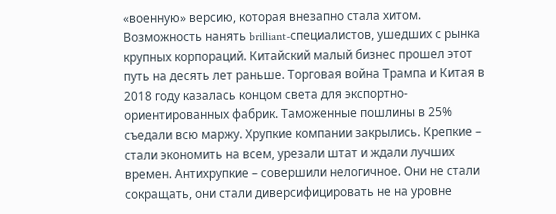«военную» версию, которая внезапно стала хитом. Возможность нанять brilliant-специалистов, ушедших с рынка крупных корпораций. Китайский малый бизнес прошел этот путь на десять лет раньше. Торговая война Трампа и Китая в 2018 году казалась концом света для экспортно-ориентированных фабрик. Таможенные пошлины в 25% съедали всю маржу. Хрупкие компании закрылись. Крепкие – стали экономить на всем, урезали штат и ждали лучших времен. Антихрупкие – совершили нелогичное. Они не стали сокращать, они стали диверсифицировать не на уровне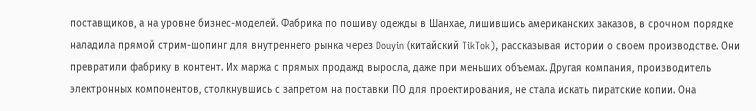поставщиков, а на уровне бизнес-моделей. Фабрика по пошиву одежды в Шанхае, лишившись американских заказов, в срочном порядке наладила прямой стрим-шопинг для внутреннего рынка через Douyin (китайский TikTok), рассказывая истории о своем производстве. Они превратили фабрику в контент. Их маржа с прямых продажд выросла, даже при меньших объемах. Другая компания, производитель электронных компонентов, столкнувшись с запретом на поставки ПО для проектирования, не стала искать пиратские копии. Она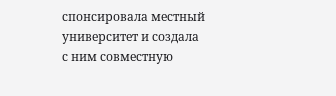спонсировала местный университет и создала с ним совместную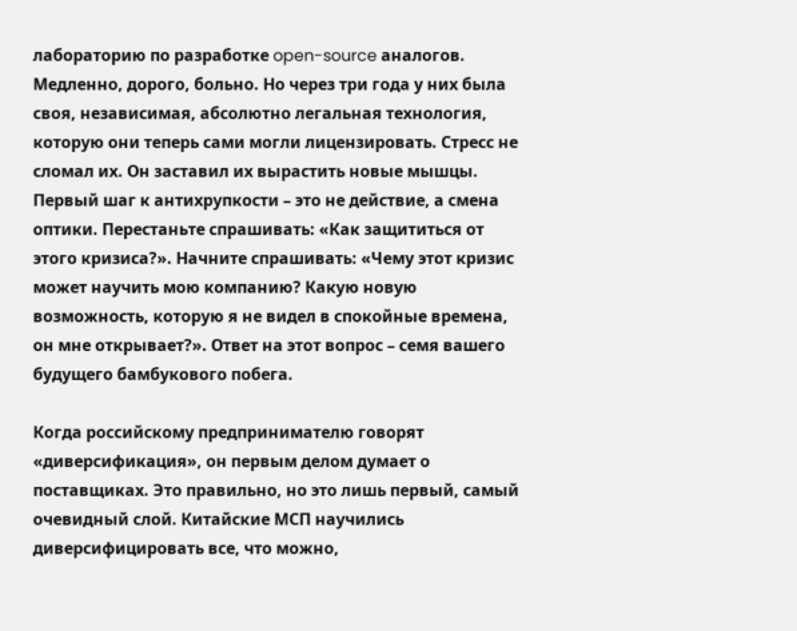лабораторию по разработке open-source аналогов. Медленно, дорого, больно. Но через три года у них была своя, независимая, абсолютно легальная технология, которую они теперь сами могли лицензировать. Стресс не сломал их. Он заставил их вырастить новые мышцы. Первый шаг к антихрупкости – это не действие, а смена оптики. Перестаньте спрашивать: «Как защититься от этого кризиса?». Начните спрашивать: «Чему этот кризис может научить мою компанию? Какую новую возможность, которую я не видел в спокойные времена, он мне открывает?». Ответ на этот вопрос – семя вашего будущего бамбукового побега.

Когда российскому предпринимателю говорят «диверсификация», он первым делом думает о поставщиках. Это правильно, но это лишь первый, самый очевидный слой. Китайские МСП научились диверсифицировать все, что можно,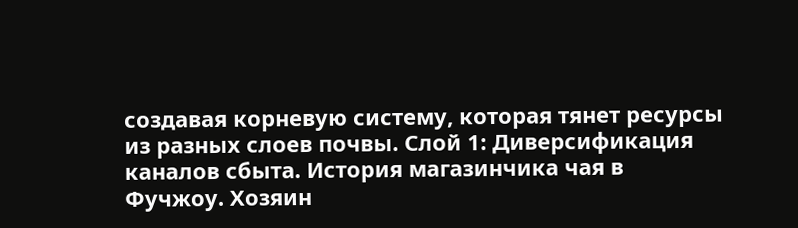создавая корневую систему, которая тянет ресурсы из разных слоев почвы. Слой 1: Диверсификация каналов сбыта. История магазинчика чая в Фучжоу. Хозяин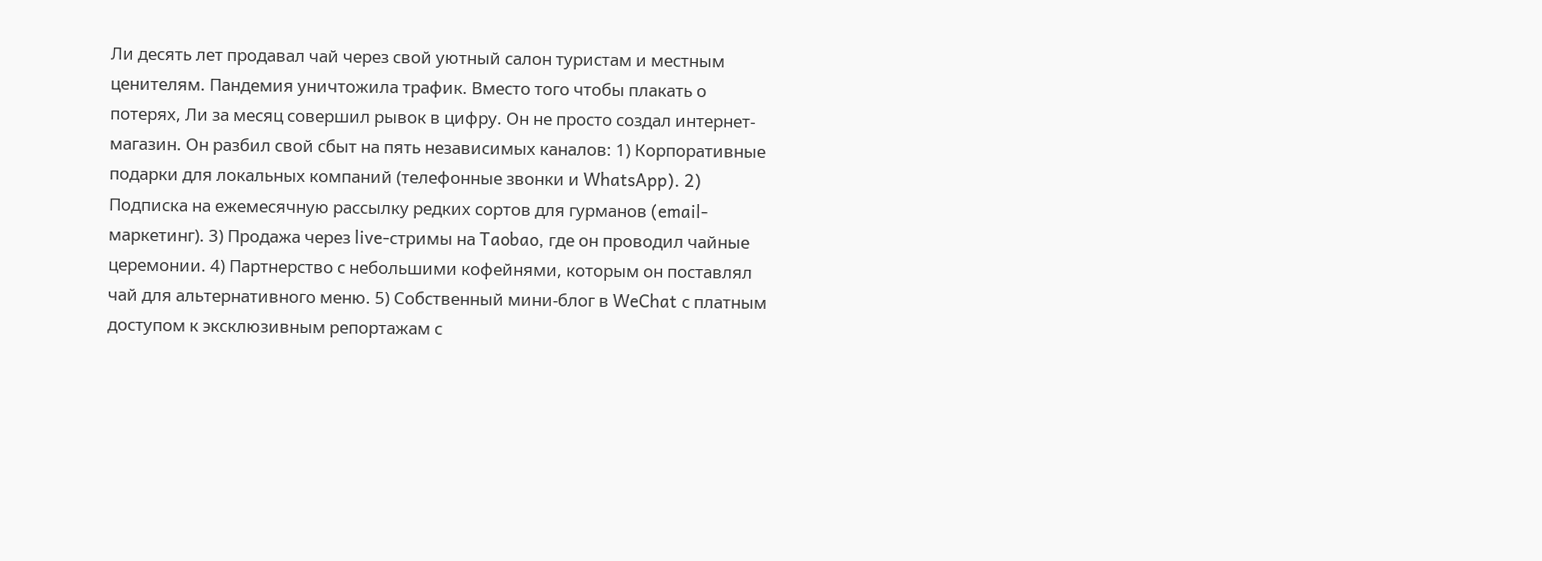Ли десять лет продавал чай через свой уютный салон туристам и местным ценителям. Пандемия уничтожила трафик. Вместо того чтобы плакать о потерях, Ли за месяц совершил рывок в цифру. Он не просто создал интернет-магазин. Он разбил свой сбыт на пять независимых каналов: 1) Корпоративные подарки для локальных компаний (телефонные звонки и WhatsApp). 2) Подписка на ежемесячную рассылку редких сортов для гурманов (email-маркетинг). 3) Продажа через live-стримы на Taobao, где он проводил чайные церемонии. 4) Партнерство с небольшими кофейнями, которым он поставлял чай для альтернативного меню. 5) Собственный мини-блог в WeChat с платным доступом к эксклюзивным репортажам с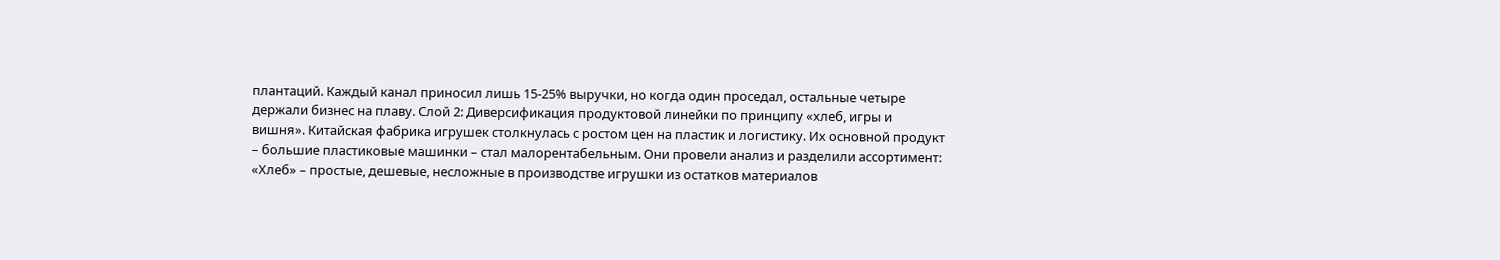плантаций. Каждый канал приносил лишь 15-25% выручки, но когда один проседал, остальные четыре держали бизнес на плаву. Слой 2: Диверсификация продуктовой линейки по принципу «хлеб, игры и вишня». Китайская фабрика игрушек столкнулась с ростом цен на пластик и логистику. Их основной продукт – большие пластиковые машинки – стал малорентабельным. Они провели анализ и разделили ассортимент: «Хлеб» – простые, дешевые, несложные в производстве игрушки из остатков материалов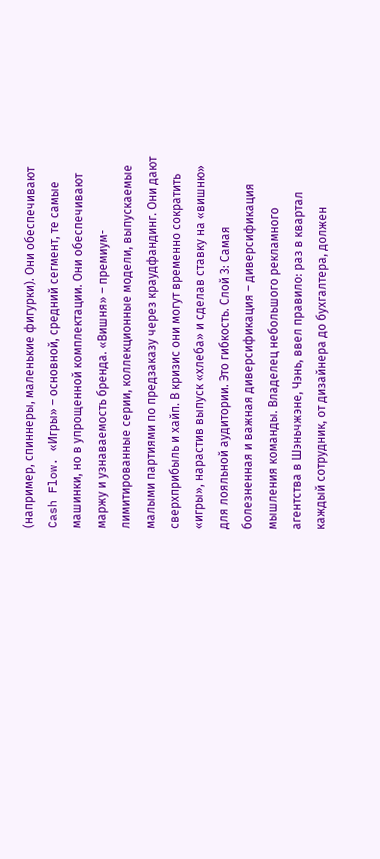(например, спиннеры, маленькие фигурки). Они обеспечивают Cash Flow. «Игры» – основной, средний сегмент, те самые машинки, но в упрощенной комплектации. Они обеспечивают маржу и узнаваемость бренда. «Вишня» – премиум-лимитированные серии, коллекционные модели, выпускаемые малыми партиями по предзаказу через краудфандинг. Они дают сверхприбыль и хайп. В кризис они могут временно сократить «игры», нарастив выпуск «хлеба» и сделав ставку на «вишню» для лояльной аудитории. Это гибкость. Слой 3: Самая болезненная и важная диверсификация – диверсификация мышления команды. Владелец небольшого рекламного агентства в Шэньчжэне, Чэнь, ввел правило: раз в квартал каждый сотрудник, от дизайнера до бухгалтера, должен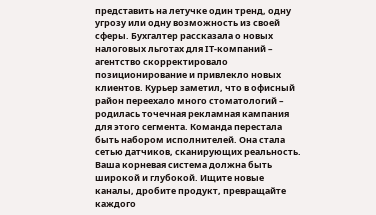представить на летучке один тренд, одну угрозу или одну возможность из своей сферы. Бухгалтер рассказала о новых налоговых льготах для IT-компаний – агентство скорректировало позиционирование и привлекло новых клиентов. Курьер заметил, что в офисный район переехало много стоматологий – родилась точечная рекламная кампания для этого сегмента. Команда перестала быть набором исполнителей. Она стала сетью датчиков, сканирующих реальность. Ваша корневая система должна быть широкой и глубокой. Ищите новые каналы, дробите продукт, превращайте каждого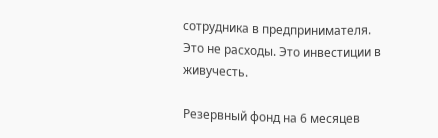сотрудника в предпринимателя. Это не расходы. Это инвестиции в живучесть.

Резервный фонд на 6 месяцев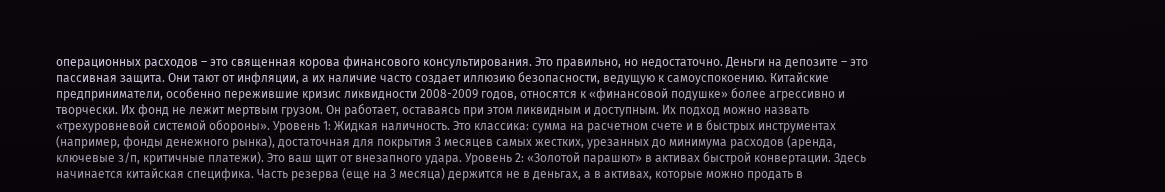операционных расходов – это священная корова финансового консультирования. Это правильно, но недостаточно. Деньги на депозите – это пассивная защита. Они тают от инфляции, а их наличие часто создает иллюзию безопасности, ведущую к самоуспокоению. Китайские предприниматели, особенно пережившие кризис ликвидности 2008-2009 годов, относятся к «финансовой подушке» более агрессивно и творчески. Их фонд не лежит мертвым грузом. Он работает, оставаясь при этом ликвидным и доступным. Их подход можно назвать «трехуровневой системой обороны». Уровень 1: Жидкая наличность. Это классика: сумма на расчетном счете и в быстрых инструментах (например, фонды денежного рынка), достаточная для покрытия 3 месяцев самых жестких, урезанных до минимума расходов (аренда, ключевые з/п, критичные платежи). Это ваш щит от внезапного удара. Уровень 2: «Золотой парашют» в активах быстрой конвертации. Здесь начинается китайская специфика. Часть резерва (еще на 3 месяца) держится не в деньгах, а в активах, которые можно продать в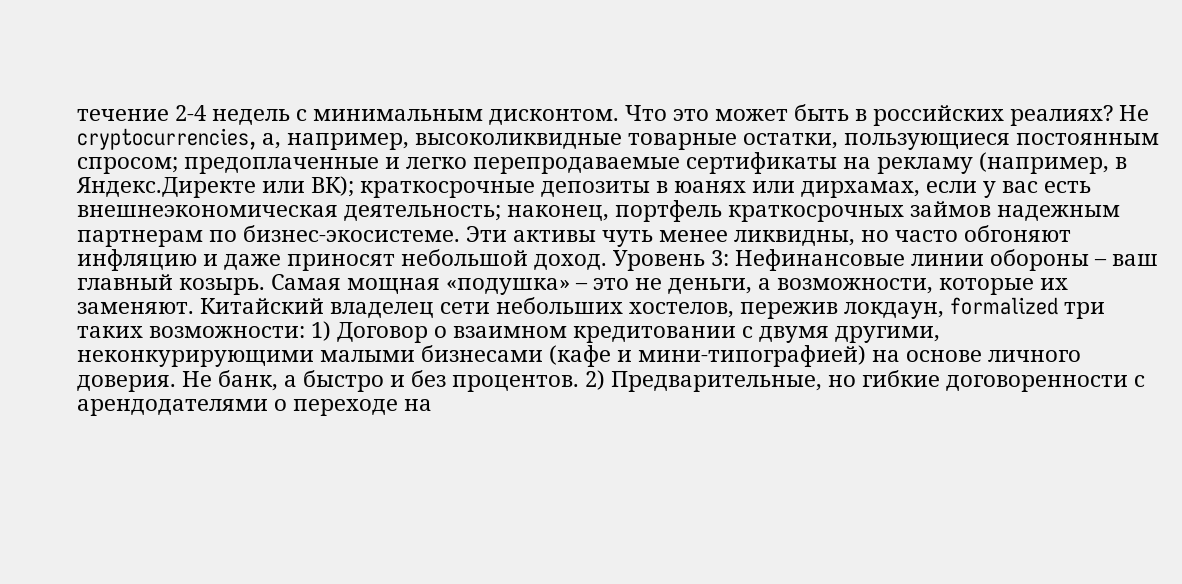течение 2-4 недель с минимальным дисконтом. Что это может быть в российских реалиях? Не cryptocurrencies, а, например, высоколиквидные товарные остатки, пользующиеся постоянным спросом; предоплаченные и легко перепродаваемые сертификаты на рекламу (например, в Яндекс.Директе или ВК); краткосрочные депозиты в юанях или дирхамах, если у вас есть внешнеэкономическая деятельность; наконец, портфель краткосрочных займов надежным партнерам по бизнес-экосистеме. Эти активы чуть менее ликвидны, но часто обгоняют инфляцию и даже приносят небольшой доход. Уровень 3: Нефинансовые линии обороны – ваш главный козырь. Самая мощная «подушка» – это не деньги, а возможности, которые их заменяют. Китайский владелец сети небольших хостелов, пережив локдаун, formalized три таких возможности: 1) Договор о взаимном кредитовании с двумя другими, неконкурирующими малыми бизнесами (кафе и мини-типографией) на основе личного доверия. Не банк, а быстро и без процентов. 2) Предварительные, но гибкие договоренности с арендодателями о переходе на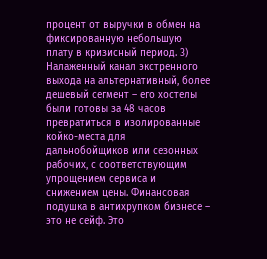процент от выручки в обмен на фиксированную небольшую плату в кризисный период. 3) Налаженный канал экстренного выхода на альтернативный, более дешевый сегмент – его хостелы были готовы за 48 часов превратиться в изолированные койко-места для дальнобойщиков или сезонных рабочих, с соответствующим упрощением сервиса и снижением цены. Финансовая подушка в антихрупком бизнесе – это не сейф. Это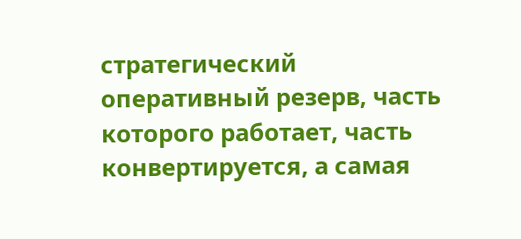стратегический оперативный резерв, часть которого работает, часть конвертируется, а самая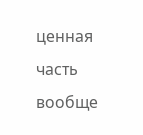ценная часть вообще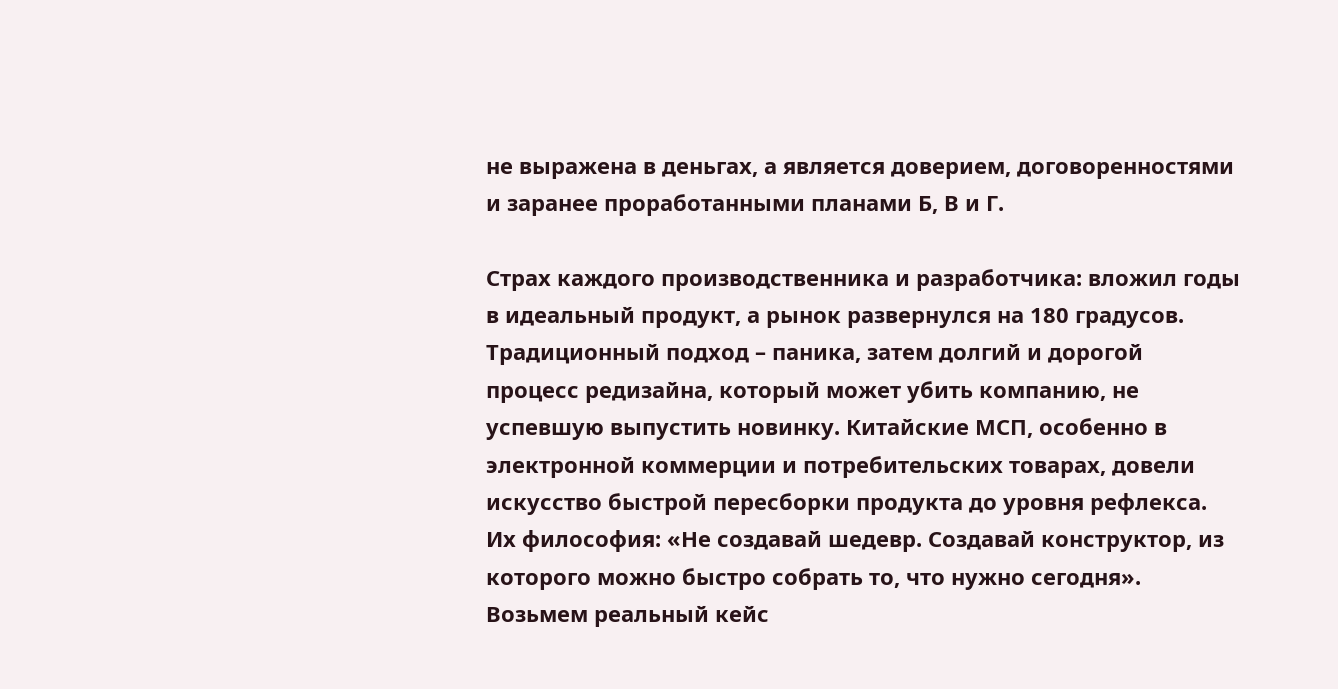не выражена в деньгах, а является доверием, договоренностями и заранее проработанными планами Б, В и Г.

Страх каждого производственника и разработчика: вложил годы в идеальный продукт, а рынок развернулся на 180 градусов. Традиционный подход – паника, затем долгий и дорогой процесс редизайна, который может убить компанию, не успевшую выпустить новинку. Китайские МСП, особенно в электронной коммерции и потребительских товарах, довели искусство быстрой пересборки продукта до уровня рефлекса. Их философия: «Не создавай шедевр. Создавай конструктор, из которого можно быстро собрать то, что нужно сегодня». Возьмем реальный кейс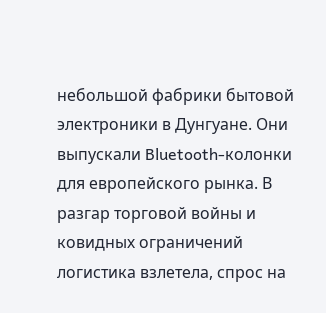небольшой фабрики бытовой электроники в Дунгуане. Они выпускали Bluetooth-колонки для европейского рынка. В разгар торговой войны и ковидных ограничений логистика взлетела, спрос на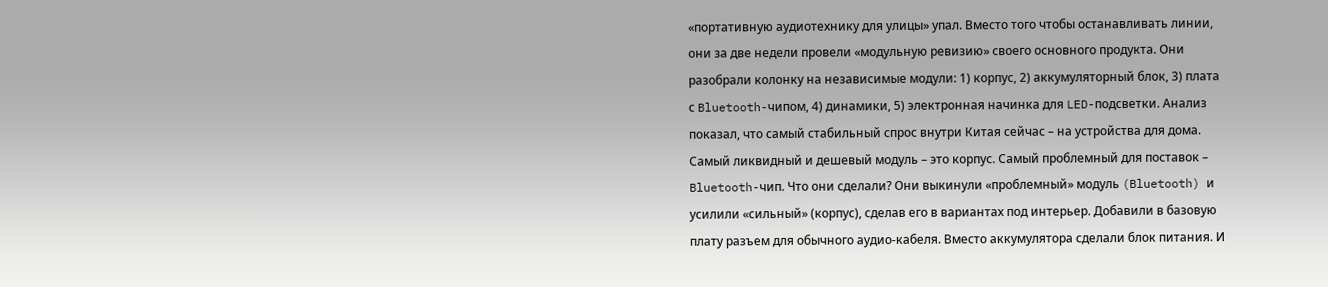«портативную аудиотехнику для улицы» упал. Вместо того чтобы останавливать линии, они за две недели провели «модульную ревизию» своего основного продукта. Они разобрали колонку на независимые модули: 1) корпус, 2) аккумуляторный блок, 3) плата с Bluetooth-чипом, 4) динамики, 5) электронная начинка для LED-подсветки. Анализ показал, что самый стабильный спрос внутри Китая сейчас – на устройства для дома. Самый ликвидный и дешевый модуль – это корпус. Самый проблемный для поставок – Bluetooth-чип. Что они сделали? Они выкинули «проблемный» модуль (Bluetooth) и усилили «сильный» (корпус), сделав его в вариантах под интерьер. Добавили в базовую плату разъем для обычного аудио-кабеля. Вместо аккумулятора сделали блок питания. И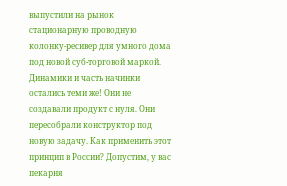выпустили на рынок стационарную проводную колонку-ресивер для умного дома под новой суб-торговой маркой. Динамики и часть начинки остались теми же! Они не создавали продукт с нуля. Они пересобрали конструктор под новую задачу. Как применить этот принцип в России? Допустим, у вас пекарня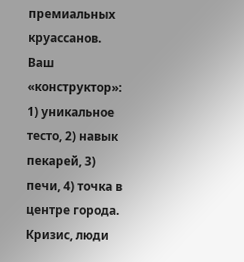премиальных круассанов. Ваш «конструктор»: 1) уникальное тесто, 2) навык пекарей, 3) печи, 4) точка в центре города. Кризис, люди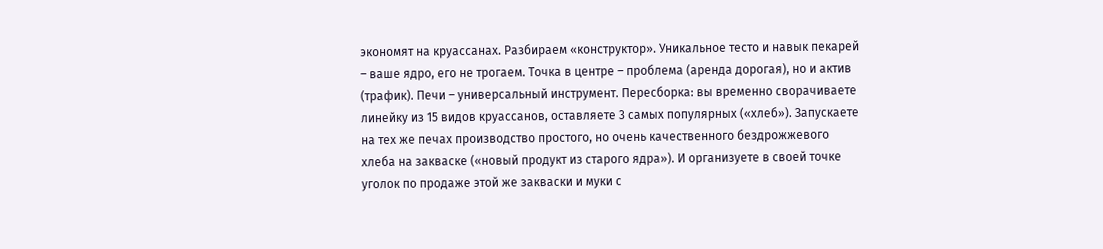экономят на круассанах. Разбираем «конструктор». Уникальное тесто и навык пекарей – ваше ядро, его не трогаем. Точка в центре – проблема (аренда дорогая), но и актив (трафик). Печи – универсальный инструмент. Пересборка: вы временно сворачиваете линейку из 15 видов круассанов, оставляете 3 самых популярных («хлеб»). Запускаете на тех же печах производство простого, но очень качественного бездрожжевого хлеба на закваске («новый продукт из старого ядра»). И организуете в своей точке уголок по продаже этой же закваски и муки с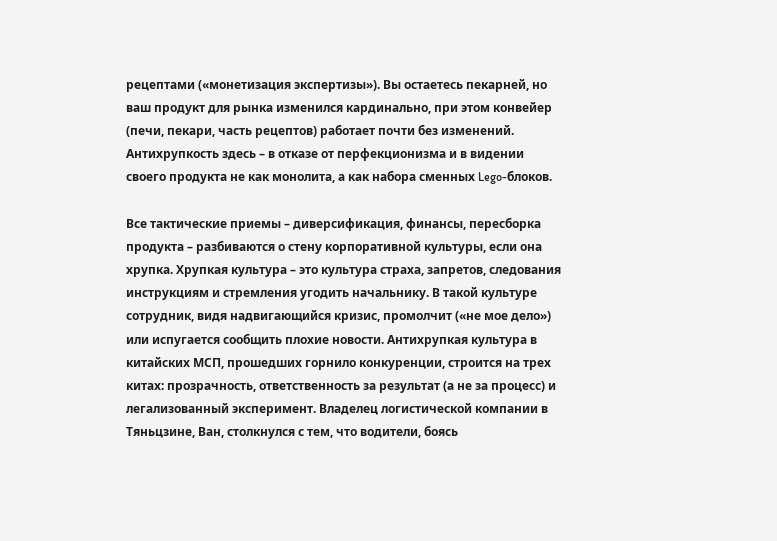рецептами («монетизация экспертизы»). Вы остаетесь пекарней, но ваш продукт для рынка изменился кардинально, при этом конвейер (печи, пекари, часть рецептов) работает почти без изменений. Антихрупкость здесь – в отказе от перфекционизма и в видении своего продукта не как монолита, а как набора сменных Lego-блоков.

Все тактические приемы – диверсификация, финансы, пересборка продукта – разбиваются о стену корпоративной культуры, если она хрупка. Хрупкая культура – это культура страха, запретов, следования инструкциям и стремления угодить начальнику. В такой культуре сотрудник, видя надвигающийся кризис, промолчит («не мое дело») или испугается сообщить плохие новости. Антихрупкая культура в китайских МСП, прошедших горнило конкуренции, строится на трех китах: прозрачность, ответственность за результат (а не за процесс) и легализованный эксперимент. Владелец логистической компании в Тяньцзине, Ван, столкнулся с тем, что водители, боясь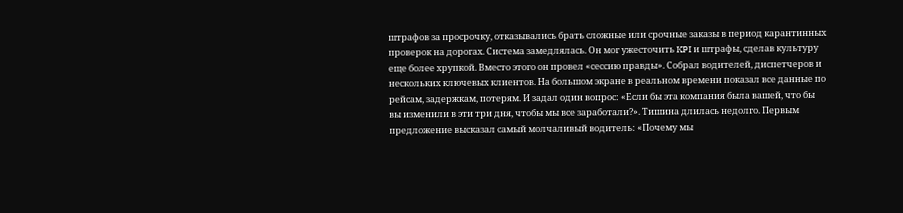штрафов за просрочку, отказывались брать сложные или срочные заказы в период карантинных проверок на дорогах. Система замедлялась. Он мог ужесточить KPI и штрафы, сделав культуру еще более хрупкой. Вместо этого он провел «сессию правды». Собрал водителей, диспетчеров и нескольких ключевых клиентов. На большом экране в реальном времени показал все данные по рейсам, задержкам, потерям. И задал один вопрос: «Если бы эта компания была вашей, что бы вы изменили в эти три дня, чтобы мы все заработали?». Тишина длилась недолго. Первым предложение высказал самый молчаливый водитель: «Почему мы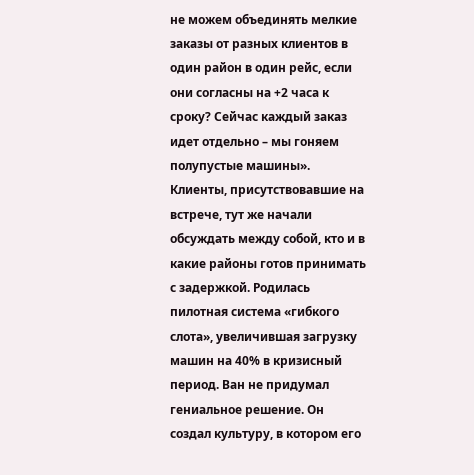не можем объединять мелкие заказы от разных клиентов в один район в один рейс, если они согласны на +2 часа к сроку? Сейчас каждый заказ идет отдельно – мы гоняем полупустые машины». Клиенты, присутствовавшие на встрече, тут же начали обсуждать между собой, кто и в какие районы готов принимать с задержкой. Родилась пилотная система «гибкого слота», увеличившая загрузку машин на 40% в кризисный период. Ван не придумал гениальное решение. Он создал культуру, в котором его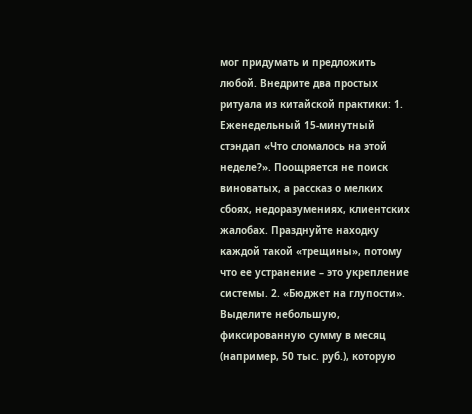мог придумать и предложить любой. Внедрите два простых ритуала из китайской практики: 1. Еженедельный 15-минутный стэндап «Что сломалось на этой неделе?». Поощряется не поиск виноватых, а рассказ о мелких сбоях, недоразумениях, клиентских жалобах. Празднуйте находку каждой такой «трещины», потому что ее устранение – это укрепление системы. 2. «Бюджет на глупости». Выделите небольшую, фиксированную сумму в месяц (например, 50 тыс. руб.), которую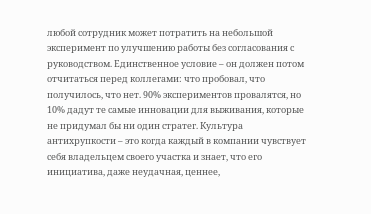любой сотрудник может потратить на небольшой эксперимент по улучшению работы без согласования с руководством. Единственное условие – он должен потом отчитаться перед коллегами: что пробовал, что получилось, что нет. 90% экспериментов провалятся, но 10% дадут те самые инновации для выживания, которые не придумал бы ни один стратег. Культура антихрупкости – это когда каждый в компании чувствует себя владельцем своего участка и знает, что его инициатива, даже неудачная, ценнее,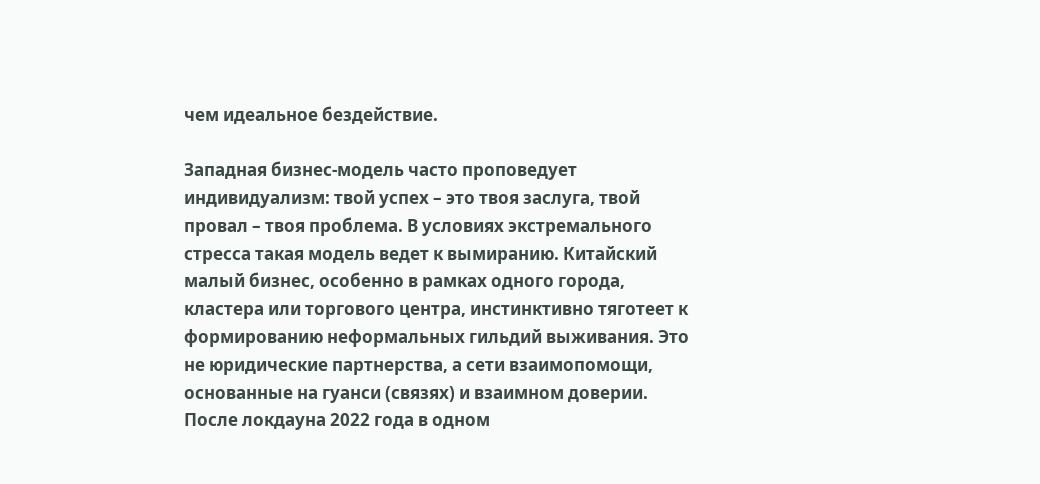чем идеальное бездействие.

Западная бизнес-модель часто проповедует индивидуализм: твой успех – это твоя заслуга, твой провал – твоя проблема. В условиях экстремального стресса такая модель ведет к вымиранию. Китайский малый бизнес, особенно в рамках одного города, кластера или торгового центра, инстинктивно тяготеет к формированию неформальных гильдий выживания. Это не юридические партнерства, а сети взаимопомощи, основанные на гуанси (связях) и взаимном доверии. После локдауна 2022 года в одном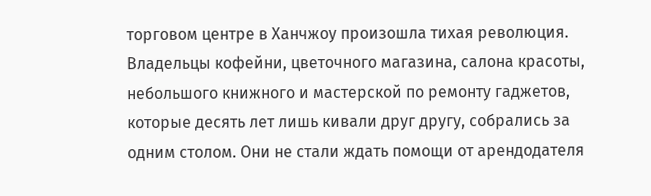торговом центре в Ханчжоу произошла тихая революция. Владельцы кофейни, цветочного магазина, салона красоты, небольшого книжного и мастерской по ремонту гаджетов, которые десять лет лишь кивали друг другу, собрались за одним столом. Они не стали ждать помощи от арендодателя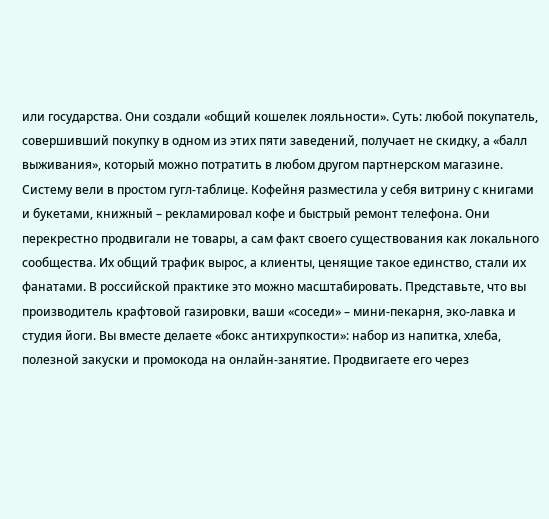или государства. Они создали «общий кошелек лояльности». Суть: любой покупатель, совершивший покупку в одном из этих пяти заведений, получает не скидку, а «балл выживания», который можно потратить в любом другом партнерском магазине. Систему вели в простом гугл-таблице. Кофейня разместила у себя витрину с книгами и букетами, книжный – рекламировал кофе и быстрый ремонт телефона. Они перекрестно продвигали не товары, а сам факт своего существования как локального сообщества. Их общий трафик вырос, а клиенты, ценящие такое единство, стали их фанатами. В российской практике это можно масштабировать. Представьте, что вы производитель крафтовой газировки, ваши «соседи» – мини-пекарня, эко-лавка и студия йоги. Вы вместе делаете «бокс антихрупкости»: набор из напитка, хлеба, полезной закуски и промокода на онлайн-занятие. Продвигаете его через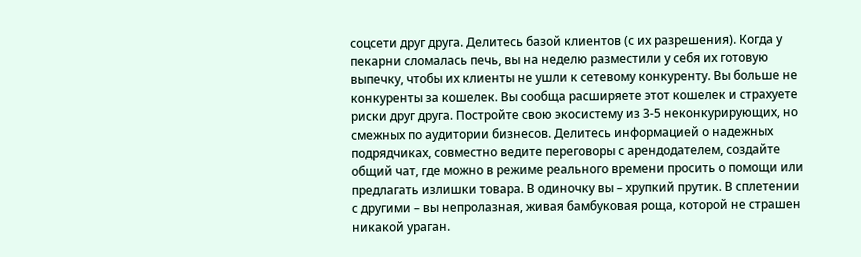соцсети друг друга. Делитесь базой клиентов (с их разрешения). Когда у пекарни сломалась печь, вы на неделю разместили у себя их готовую выпечку, чтобы их клиенты не ушли к сетевому конкуренту. Вы больше не конкуренты за кошелек. Вы сообща расширяете этот кошелек и страхуете риски друг друга. Постройте свою экосистему из 3-5 неконкурирующих, но смежных по аудитории бизнесов. Делитесь информацией о надежных подрядчиках, совместно ведите переговоры с арендодателем, создайте общий чат, где можно в режиме реального времени просить о помощи или предлагать излишки товара. В одиночку вы – хрупкий прутик. В сплетении с другими – вы непролазная, живая бамбуковая роща, которой не страшен никакой ураган.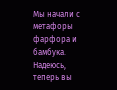Мы начали с метафоры фарфора и бамбука. Надеюсь, теперь вы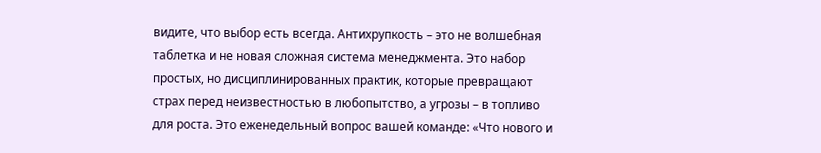видите, что выбор есть всегда. Антихрупкость – это не волшебная таблетка и не новая сложная система менеджмента. Это набор простых, но дисциплинированных практик, которые превращают страх перед неизвестностью в любопытство, а угрозы – в топливо для роста. Это еженедельный вопрос вашей команде: «Что нового и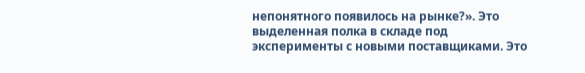непонятного появилось на рынке?». Это выделенная полка в складе под эксперименты с новыми поставщиками. Это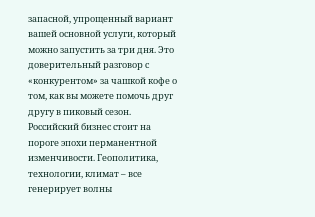запасной, упрощенный вариант вашей основной услуги, который можно запустить за три дня. Это доверительный разговор с «конкурентом» за чашкой кофе о том, как вы можете помочь друг другу в пиковый сезон. Российский бизнес стоит на пороге эпохи перманентной изменчивости. Геополитика, технологии, климат – все генерирует волны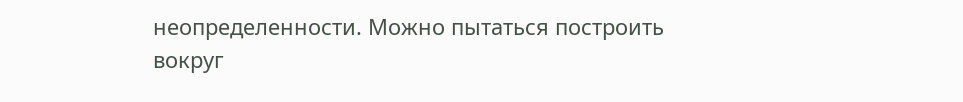неопределенности. Можно пытаться построить вокруг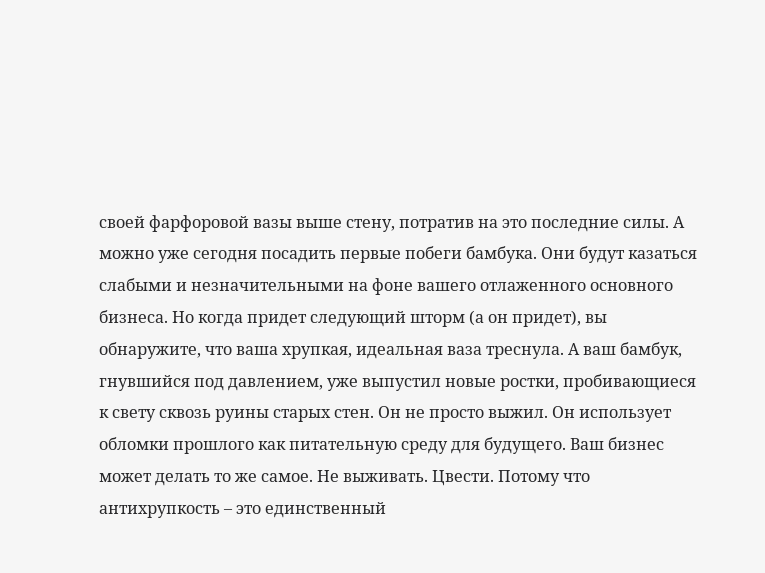своей фарфоровой вазы выше стену, потратив на это последние силы. А можно уже сегодня посадить первые побеги бамбука. Они будут казаться слабыми и незначительными на фоне вашего отлаженного основного бизнеса. Но когда придет следующий шторм (а он придет), вы обнаружите, что ваша хрупкая, идеальная ваза треснула. А ваш бамбук, гнувшийся под давлением, уже выпустил новые ростки, пробивающиеся к свету сквозь руины старых стен. Он не просто выжил. Он использует обломки прошлого как питательную среду для будущего. Ваш бизнес может делать то же самое. Не выживать. Цвести. Потому что антихрупкость – это единственный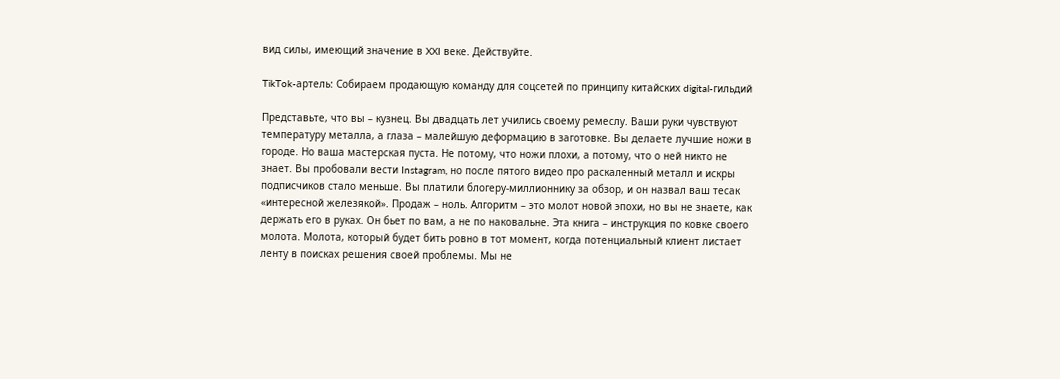вид силы, имеющий значение в XXI веке. Действуйте.

TikTok-артель: Собираем продающую команду для соцсетей по принципу китайских digital-гильдий

Представьте, что вы – кузнец. Вы двадцать лет учились своему ремеслу. Ваши руки чувствуют температуру металла, а глаза – малейшую деформацию в заготовке. Вы делаете лучшие ножи в городе. Но ваша мастерская пуста. Не потому, что ножи плохи, а потому, что о ней никто не знает. Вы пробовали вести Instagram, но после пятого видео про раскаленный металл и искры подписчиков стало меньше. Вы платили блогеру-миллионнику за обзор, и он назвал ваш тесак «интересной железякой». Продаж – ноль. Алгоритм – это молот новой эпохи, но вы не знаете, как держать его в руках. Он бьет по вам, а не по наковальне. Эта книга – инструкция по ковке своего молота. Молота, который будет бить ровно в тот момент, когда потенциальный клиент листает ленту в поисках решения своей проблемы. Мы не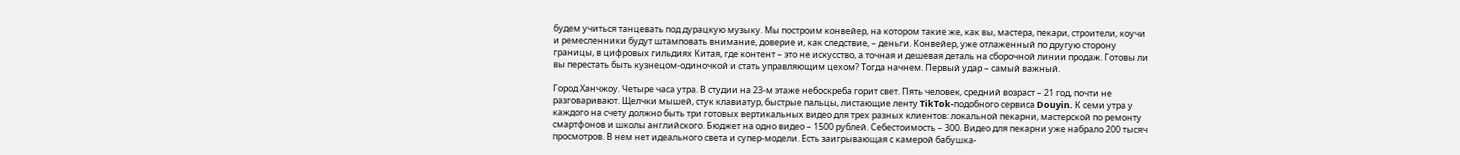будем учиться танцевать под дурацкую музыку. Мы построим конвейер, на котором такие же, как вы, мастера, пекари, строители, коучи и ремесленники будут штамповать внимание, доверие и, как следствие, – деньги. Конвейер, уже отлаженный по другую сторону границы, в цифровых гильдиях Китая, где контент – это не искусство, а точная и дешевая деталь на сборочной линии продаж. Готовы ли вы перестать быть кузнецом-одиночкой и стать управляющим цехом? Тогда начнем. Первый удар – самый важный.

Город Ханчжоу. Четыре часа утра. В студии на 23-м этаже небоскреба горит свет. Пять человек, средний возраст – 21 год, почти не разговаривают. Щелчки мышей, стук клавиатур, быстрые пальцы, листающие ленту TikTok-подобного сервиса Douyin. К семи утра у каждого на счету должно быть три готовых вертикальных видео для трех разных клиентов: локальной пекарни, мастерской по ремонту смартфонов и школы английского. Бюджет на одно видео – 1500 рублей. Себестоимость – 300. Видео для пекарни уже набрало 200 тысяч просмотров. В нем нет идеального света и супер-модели. Есть заигрывающая с камерой бабушка-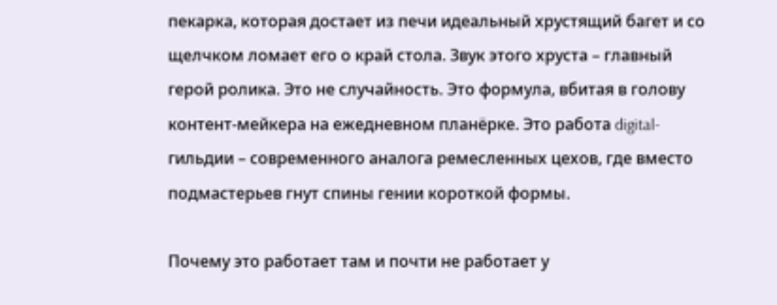пекарка, которая достает из печи идеальный хрустящий багет и со щелчком ломает его о край стола. Звук этого хруста – главный герой ролика. Это не случайность. Это формула, вбитая в голову контент-мейкера на ежедневном планёрке. Это работа digital-гильдии – современного аналога ремесленных цехов, где вместо подмастерьев гнут спины гении короткой формы.

Почему это работает там и почти не работает у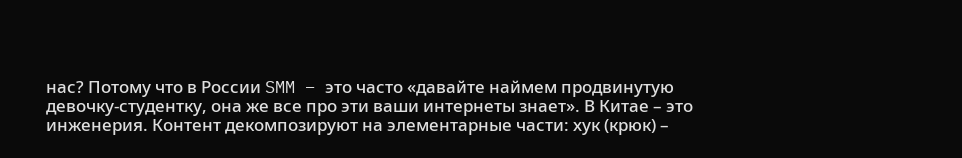нас? Потому что в России SMM – это часто «давайте наймем продвинутую девочку-студентку, она же все про эти ваши интернеты знает». В Китае – это инженерия. Контент декомпозируют на элементарные части: хук (крюк) –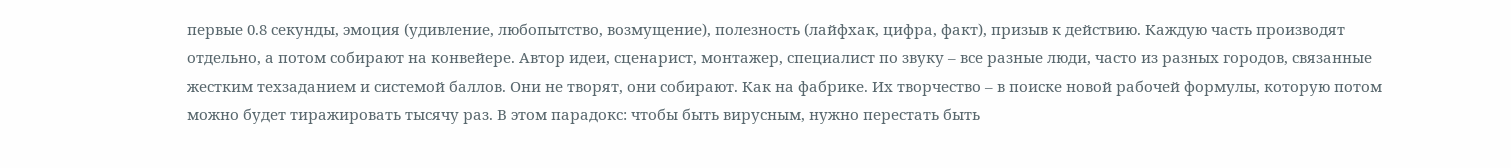первые 0.8 секунды, эмоция (удивление, любопытство, возмущение), полезность (лайфхак, цифра, факт), призыв к действию. Каждую часть производят отдельно, а потом собирают на конвейере. Автор идеи, сценарист, монтажер, специалист по звуку – все разные люди, часто из разных городов, связанные жестким техзаданием и системой баллов. Они не творят, они собирают. Как на фабрике. Их творчество – в поиске новой рабочей формулы, которую потом можно будет тиражировать тысячу раз. В этом парадокс: чтобы быть вирусным, нужно перестать быть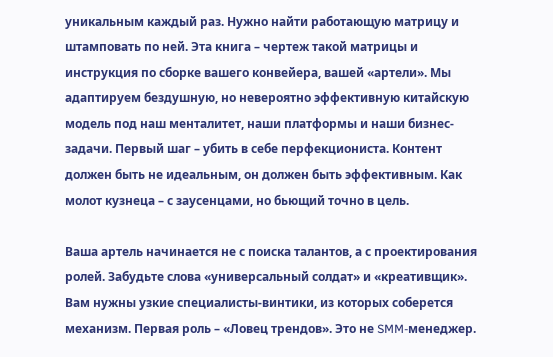уникальным каждый раз. Нужно найти работающую матрицу и штамповать по ней. Эта книга – чертеж такой матрицы и инструкция по сборке вашего конвейера, вашей «артели». Мы адаптируем бездушную, но невероятно эффективную китайскую модель под наш менталитет, наши платформы и наши бизнес-задачи. Первый шаг – убить в себе перфекциониста. Контент должен быть не идеальным, он должен быть эффективным. Как молот кузнеца – с заусенцами, но бьющий точно в цель.

Ваша артель начинается не с поиска талантов, а с проектирования ролей. Забудьте слова «универсальный солдат» и «креативщик». Вам нужны узкие специалисты-винтики, из которых соберется механизм. Первая роль – «Ловец трендов». Это не SMM-менеджер.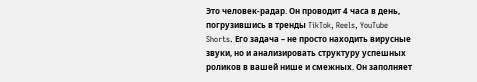Это человек-радар. Он проводит 4 часа в день, погрузившись в тренды TikTok, Reels, YouTube Shorts. Его задача – не просто находить вирусные звуки, но и анализировать структуру успешных роликов в вашей нише и смежных. Он заполняет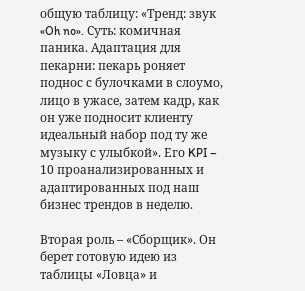общую таблицу: «Тренд: звук «Oh no». Суть: комичная паника. Адаптация для пекарни: пекарь роняет поднос с булочками в слоумо, лицо в ужасе, затем кадр, как он уже подносит клиенту идеальный набор под ту же музыку с улыбкой». Его KPI – 10 проанализированных и адаптированных под наш бизнес трендов в неделю.

Вторая роль – «Сборщик». Он берет готовую идею из таблицы «Ловца» и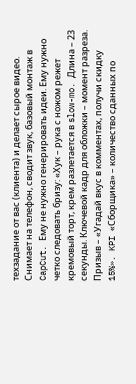техзадание от вас (клиента) и делает сырое видео. Снимает на телефон, сводит звук, базовый монтаж в CapCut. Ему не нужно генерировать идеи. Ему нужно четко следовать бризу: «Хук – рука с ножом режет кремовый торт, крем разлетается в slow-mo. Длина – 23 секунды. Ключевой кадр для обложки – момент разреза. Призыв – «Угадай вкус в комментах, получи скидку 15%». KPI «Сборщика» – количество сданных по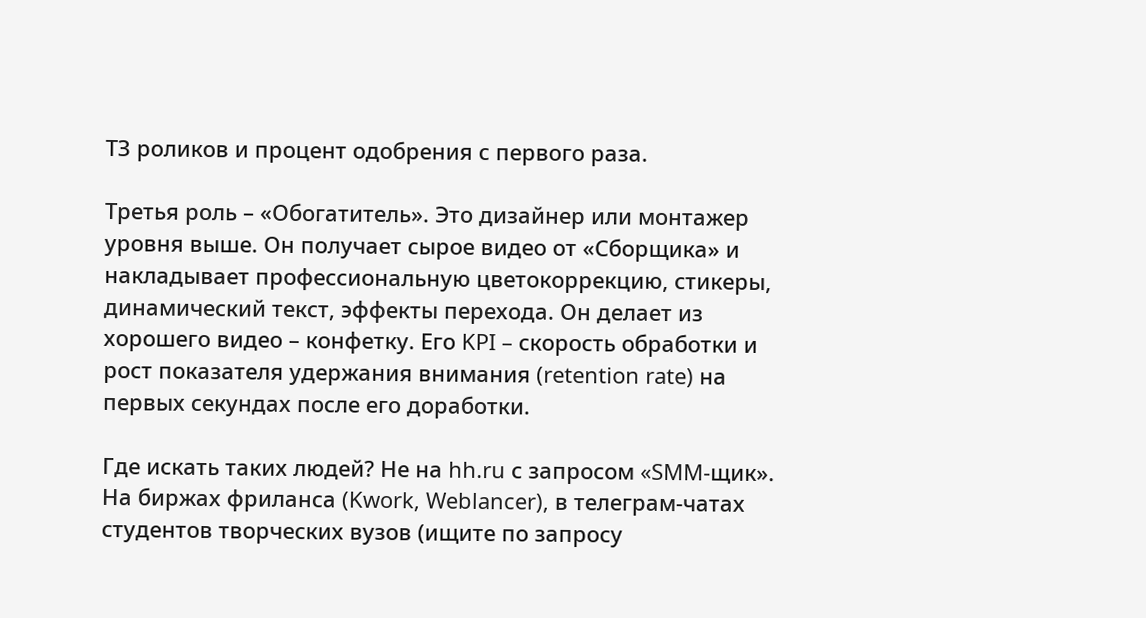ТЗ роликов и процент одобрения с первого раза.

Третья роль – «Обогатитель». Это дизайнер или монтажер уровня выше. Он получает сырое видео от «Сборщика» и накладывает профессиональную цветокоррекцию, стикеры, динамический текст, эффекты перехода. Он делает из хорошего видео – конфетку. Его KPI – скорость обработки и рост показателя удержания внимания (retention rate) на первых секундах после его доработки.

Где искать таких людей? Не на hh.ru с запросом «SMM-щик». На биржах фриланса (Kwork, Weblancer), в телеграм-чатах студентов творческих вузов (ищите по запросу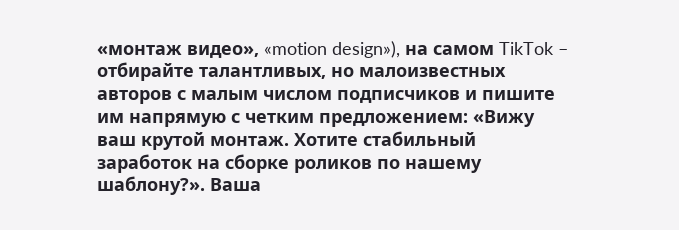«монтаж видео», «motion design»), на самом TikTok – отбирайте талантливых, но малоизвестных авторов с малым числом подписчиков и пишите им напрямую с четким предложением: «Вижу ваш крутой монтаж. Хотите стабильный заработок на сборке роликов по нашему шаблону?». Ваша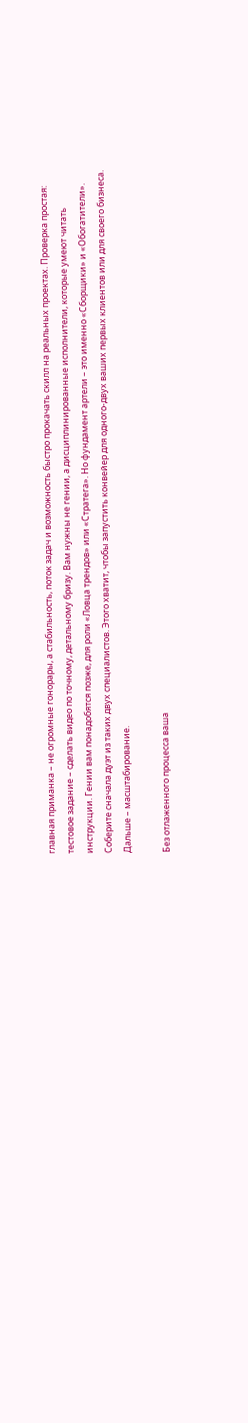главная приманка – не огромные гонорары, а стабильность, поток задач и возможность быстро прокачать скилл на реальных проектах. Проверка простая: тестовое задание – сделать видео по точному, детальному бризу. Вам нужны не гении, а дисциплинированные исполнители, которые умеют читать инструкции. Гении вам понадобятся позже, для роли «Ловца трендов» или «Стратега». Но фундамент артели – это именно «Сборщики» и «Обогатители». Соберите сначала дуэт из таких двух специалистов. Этого хватит, чтобы запустить конвейер для одного-двух ваших первых клиентов или для своего бизнеса. Дальше – масштабирование.

Без отлаженного процесса ваша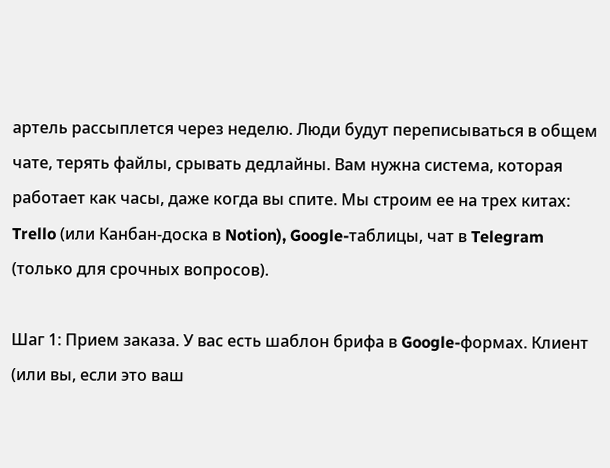артель рассыплется через неделю. Люди будут переписываться в общем чате, терять файлы, срывать дедлайны. Вам нужна система, которая работает как часы, даже когда вы спите. Мы строим ее на трех китах: Trello (или Канбан-доска в Notion), Google-таблицы, чат в Telegram (только для срочных вопросов).

Шаг 1: Прием заказа. У вас есть шаблон брифа в Google-формах. Клиент (или вы, если это ваш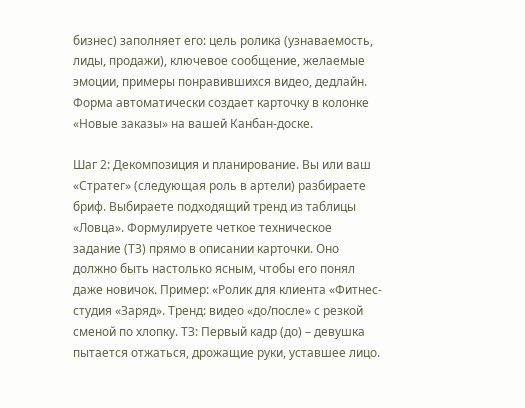бизнес) заполняет его: цель ролика (узнаваемость, лиды, продажи), ключевое сообщение, желаемые эмоции, примеры понравившихся видео, дедлайн. Форма автоматически создает карточку в колонке «Новые заказы» на вашей Канбан-доске.

Шаг 2: Декомпозиция и планирование. Вы или ваш «Стратег» (следующая роль в артели) разбираете бриф. Выбираете подходящий тренд из таблицы «Ловца». Формулируете четкое техническое задание (ТЗ) прямо в описании карточки. Оно должно быть настолько ясным, чтобы его понял даже новичок. Пример: «Ролик для клиента «Фитнес-студия «Заряд». Тренд: видео «до/после» с резкой сменой по хлопку. ТЗ: Первый кадр (до) – девушка пытается отжаться, дрожащие руки, уставшее лицо.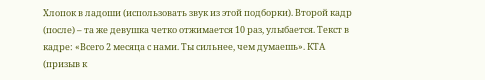Хлопок в ладоши (использовать звук из этой подборки). Второй кадр (после) – та же девушка четко отжимается 10 раз, улыбается. Текст в кадре: «Всего 2 месяца с нами. Ты сильнее, чем думаешь». КТА (призыв к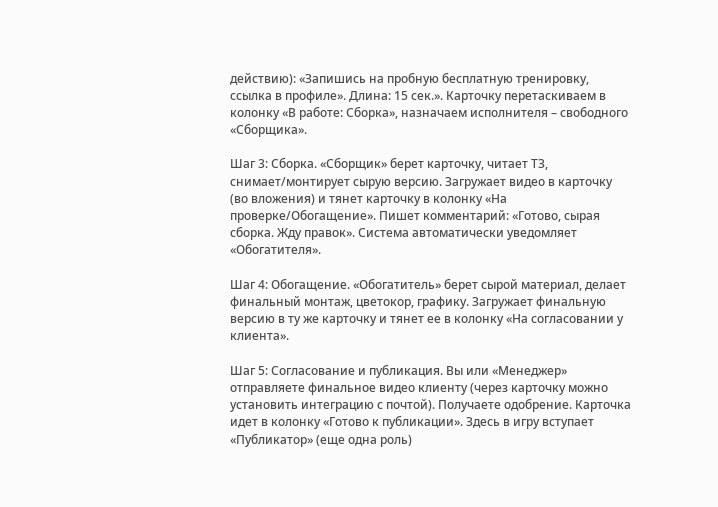действию): «Запишись на пробную бесплатную тренировку, ссылка в профиле». Длина: 15 сек.». Карточку перетаскиваем в колонку «В работе: Сборка», назначаем исполнителя – свободного «Сборщика».

Шаг 3: Сборка. «Сборщик» берет карточку, читает ТЗ, снимает/монтирует сырую версию. Загружает видео в карточку (во вложения) и тянет карточку в колонку «На проверке/Обогащение». Пишет комментарий: «Готово, сырая сборка. Жду правок». Система автоматически уведомляет «Обогатителя».

Шаг 4: Обогащение. «Обогатитель» берет сырой материал, делает финальный монтаж, цветокор, графику. Загружает финальную версию в ту же карточку и тянет ее в колонку «На согласовании у клиента».

Шаг 5: Согласование и публикация. Вы или «Менеджер» отправляете финальное видео клиенту (через карточку можно установить интеграцию с почтой). Получаете одобрение. Карточка идет в колонку «Готово к публикации». Здесь в игру вступает «Публикатор» (еще одна роль)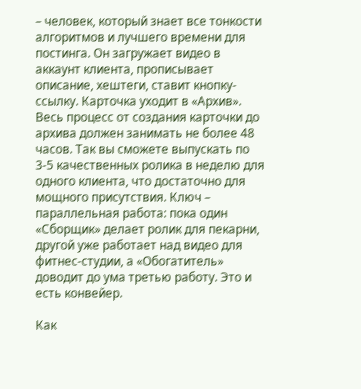– человек, который знает все тонкости алгоритмов и лучшего времени для постинга. Он загружает видео в аккаунт клиента, прописывает описание, хештеги, ставит кнопку-ссылку. Карточка уходит в «Архив». Весь процесс от создания карточки до архива должен занимать не более 48 часов. Так вы сможете выпускать по 3-5 качественных ролика в неделю для одного клиента, что достаточно для мощного присутствия. Ключ – параллельная работа: пока один «Сборщик» делает ролик для пекарни, другой уже работает над видео для фитнес-студии, а «Обогатитель» доводит до ума третью работу. Это и есть конвейер.

Как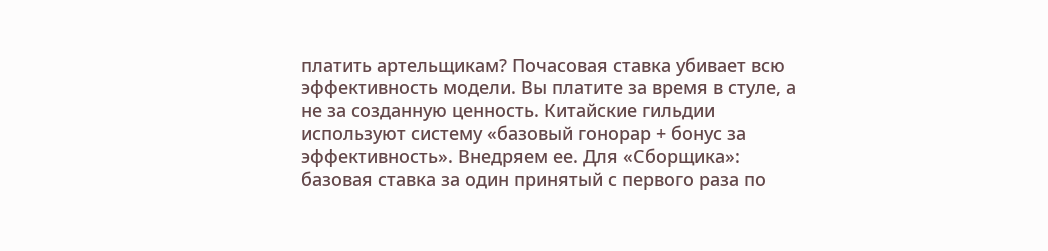платить артельщикам? Почасовая ставка убивает всю эффективность модели. Вы платите за время в стуле, а не за созданную ценность. Китайские гильдии используют систему «базовый гонорар + бонус за эффективность». Внедряем ее. Для «Сборщика»: базовая ставка за один принятый с первого раза по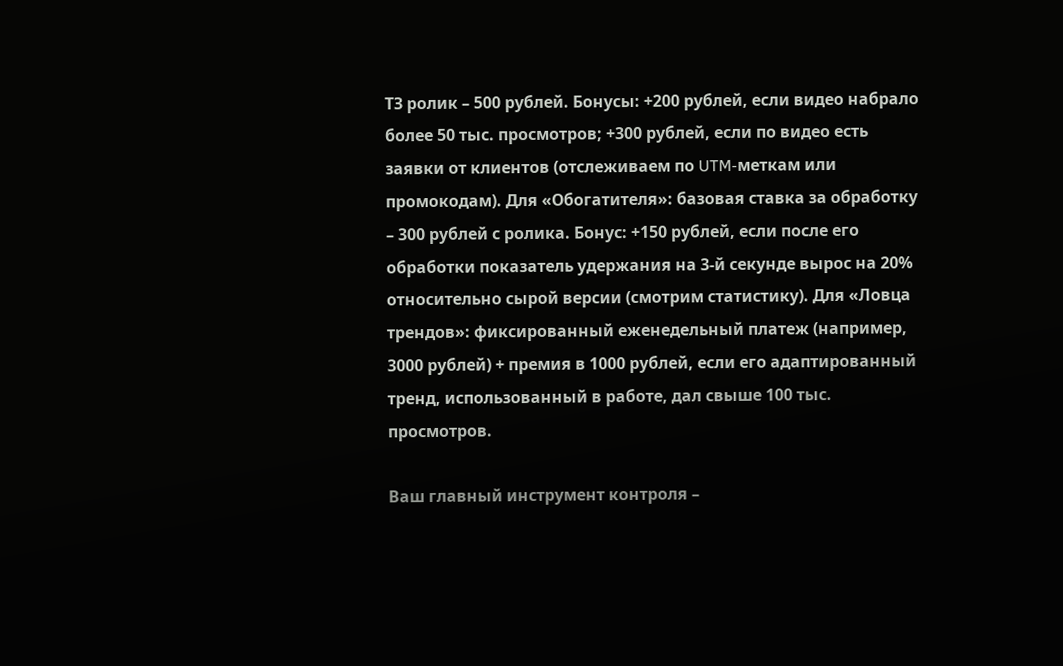ТЗ ролик – 500 рублей. Бонусы: +200 рублей, если видео набрало более 50 тыс. просмотров; +300 рублей, если по видео есть заявки от клиентов (отслеживаем по UTM-меткам или промокодам). Для «Обогатителя»: базовая ставка за обработку – 300 рублей с ролика. Бонус: +150 рублей, если после его обработки показатель удержания на 3-й секунде вырос на 20% относительно сырой версии (смотрим статистику). Для «Ловца трендов»: фиксированный еженедельный платеж (например, 3000 рублей) + премия в 1000 рублей, если его адаптированный тренд, использованный в работе, дал свыше 100 тыс. просмотров.

Ваш главный инструмент контроля –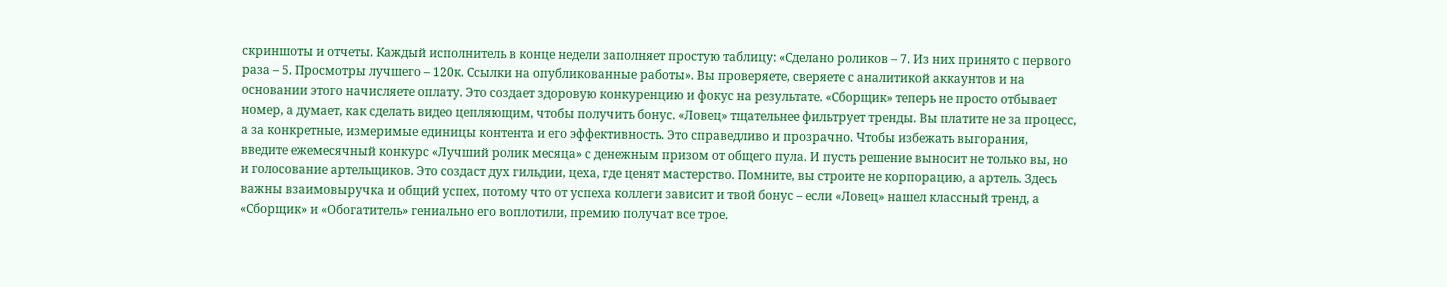скриншоты и отчеты. Каждый исполнитель в конце недели заполняет простую таблицу: «Сделано роликов – 7. Из них принято с первого раза – 5. Просмотры лучшего – 120к. Ссылки на опубликованные работы». Вы проверяете, сверяете с аналитикой аккаунтов и на основании этого начисляете оплату. Это создает здоровую конкуренцию и фокус на результате. «Сборщик» теперь не просто отбывает номер, а думает, как сделать видео цепляющим, чтобы получить бонус. «Ловец» тщательнее фильтрует тренды. Вы платите не за процесс, а за конкретные, измеримые единицы контента и его эффективность. Это справедливо и прозрачно. Чтобы избежать выгорания, введите ежемесячный конкурс «Лучший ролик месяца» с денежным призом от общего пула. И пусть решение выносит не только вы, но и голосование артельщиков. Это создаст дух гильдии, цеха, где ценят мастерство. Помните, вы строите не корпорацию, а артель. Здесь важны взаимовыручка и общий успех, потому что от успеха коллеги зависит и твой бонус – если «Ловец» нашел классный тренд, а «Сборщик» и «Обогатитель» гениально его воплотили, премию получат все трое.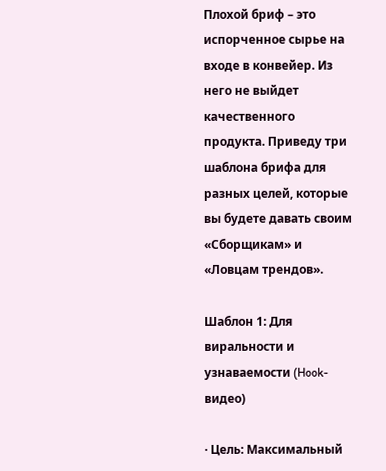Плохой бриф – это испорченное сырье на входе в конвейер. Из него не выйдет качественного продукта. Приведу три шаблона брифа для разных целей, которые вы будете давать своим «Сборщикам» и «Ловцам трендов».

Шаблон 1: Для виральности и узнаваемости (Hook-видео)

· Цель: Максимальный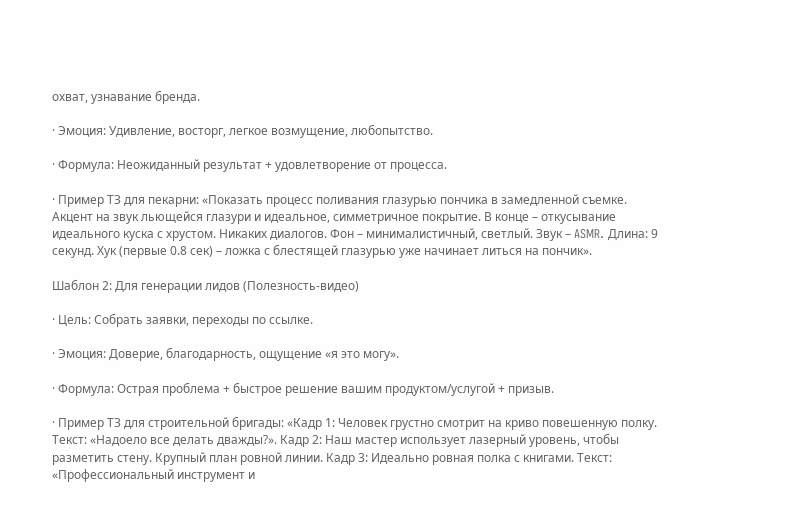охват, узнавание бренда.

· Эмоция: Удивление, восторг, легкое возмущение, любопытство.

· Формула: Неожиданный результат + удовлетворение от процесса.

· Пример ТЗ для пекарни: «Показать процесс поливания глазурью пончика в замедленной съемке. Акцент на звук льющейся глазури и идеальное, симметричное покрытие. В конце – откусывание идеального куска с хрустом. Никаких диалогов. Фон – минималистичный, светлый. Звук – ASMR. Длина: 9 секунд. Хук (первые 0.8 сек) – ложка с блестящей глазурью уже начинает литься на пончик».

Шаблон 2: Для генерации лидов (Полезность-видео)

· Цель: Собрать заявки, переходы по ссылке.

· Эмоция: Доверие, благодарность, ощущение «я это могу».

· Формула: Острая проблема + быстрое решение вашим продуктом/услугой + призыв.

· Пример ТЗ для строительной бригады: «Кадр 1: Человек грустно смотрит на криво повешенную полку. Текст: «Надоело все делать дважды?». Кадр 2: Наш мастер использует лазерный уровень, чтобы разметить стену. Крупный план ровной линии. Кадр 3: Идеально ровная полка с книгами. Текст: «Профессиональный инструмент и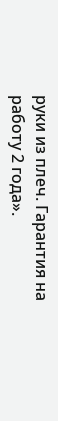руки из плеч. Гарантия на работу 2 года».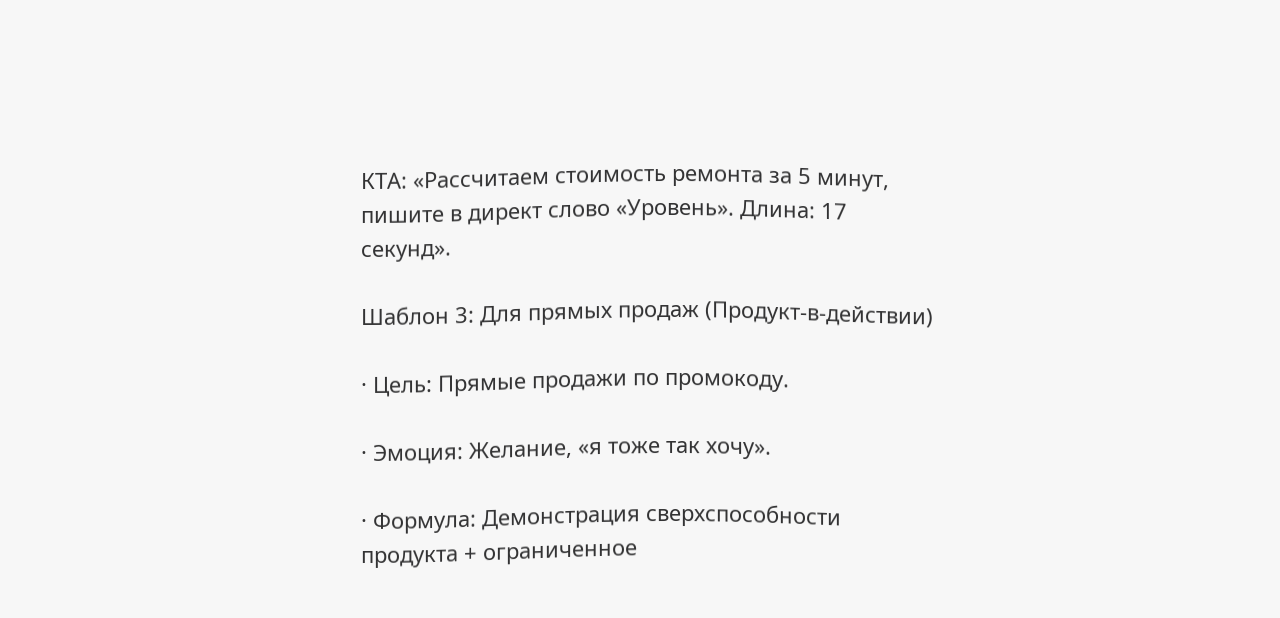КТА: «Рассчитаем стоимость ремонта за 5 минут, пишите в директ слово «Уровень». Длина: 17 секунд».

Шаблон 3: Для прямых продаж (Продукт-в-действии)

· Цель: Прямые продажи по промокоду.

· Эмоция: Желание, «я тоже так хочу».

· Формула: Демонстрация сверхспособности продукта + ограниченное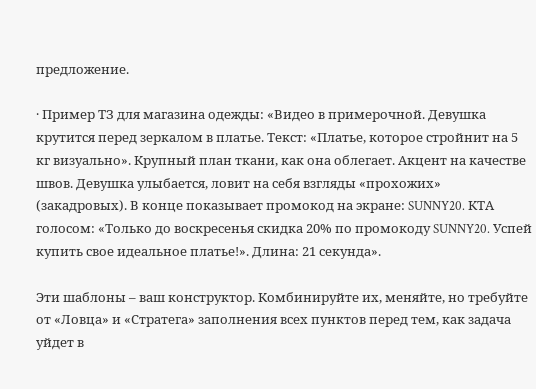предложение.

· Пример ТЗ для магазина одежды: «Видео в примерочной. Девушка крутится перед зеркалом в платье. Текст: «Платье, которое стройнит на 5 кг визуально». Крупный план ткани, как она облегает. Акцент на качестве швов. Девушка улыбается, ловит на себя взгляды «прохожих» (закадровых). В конце показывает промокод на экране: SUNNY20. КТА голосом: «Только до воскресенья скидка 20% по промокоду SUNNY20. Успей купить свое идеальное платье!». Длина: 21 секунда».

Эти шаблоны – ваш конструктор. Комбинируйте их, меняйте, но требуйте от «Ловца» и «Стратега» заполнения всех пунктов перед тем, как задача уйдет в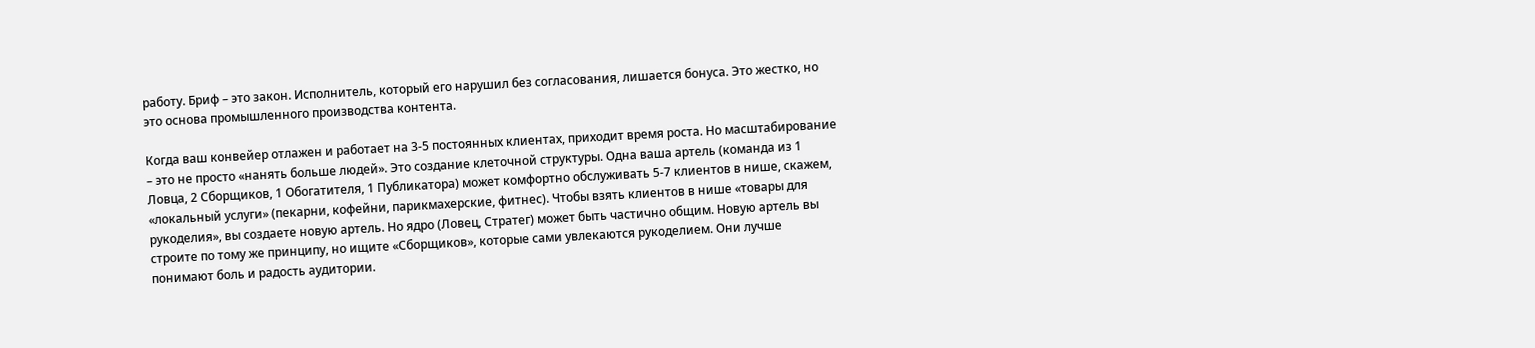работу. Бриф – это закон. Исполнитель, который его нарушил без согласования, лишается бонуса. Это жестко, но это основа промышленного производства контента.

Когда ваш конвейер отлажен и работает на 3-5 постоянных клиентах, приходит время роста. Но масштабирование – это не просто «нанять больше людей». Это создание клеточной структуры. Одна ваша артель (команда из 1 Ловца, 2 Сборщиков, 1 Обогатителя, 1 Публикатора) может комфортно обслуживать 5-7 клиентов в нише, скажем, «локальный услуги» (пекарни, кофейни, парикмахерские, фитнес). Чтобы взять клиентов в нише «товары для рукоделия», вы создаете новую артель. Но ядро (Ловец, Стратег) может быть частично общим. Новую артель вы строите по тому же принципу, но ищите «Сборщиков», которые сами увлекаются рукоделием. Они лучше понимают боль и радость аудитории.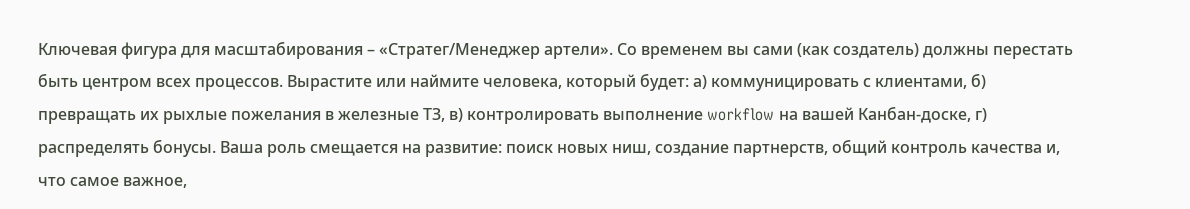Ключевая фигура для масштабирования – «Стратег/Менеджер артели». Со временем вы сами (как создатель) должны перестать быть центром всех процессов. Вырастите или наймите человека, который будет: а) коммуницировать с клиентами, б) превращать их рыхлые пожелания в железные ТЗ, в) контролировать выполнение workflow на вашей Канбан-доске, г) распределять бонусы. Ваша роль смещается на развитие: поиск новых ниш, создание партнерств, общий контроль качества и, что самое важное,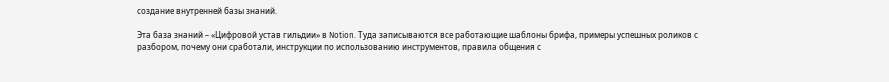создание внутренней базы знаний.

Эта база знаний – «Цифровой устав гильдии» в Notion. Туда записываются все работающие шаблоны брифа, примеры успешных роликов с разбором, почему они сработали, инструкции по использованию инструментов, правила общения с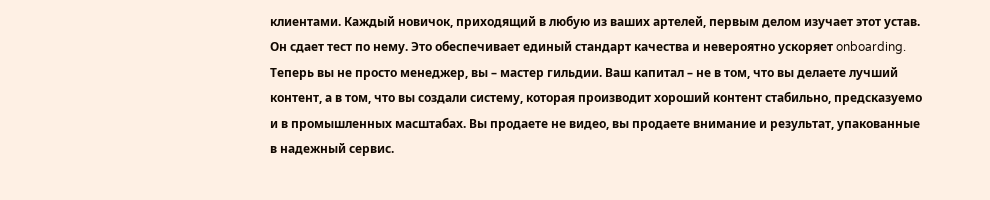клиентами. Каждый новичок, приходящий в любую из ваших артелей, первым делом изучает этот устав. Он сдает тест по нему. Это обеспечивает единый стандарт качества и невероятно ускоряет onboarding. Теперь вы не просто менеджер, вы – мастер гильдии. Ваш капитал – не в том, что вы делаете лучший контент, а в том, что вы создали систему, которая производит хороший контент стабильно, предсказуемо и в промышленных масштабах. Вы продаете не видео, вы продаете внимание и результат, упакованные в надежный сервис.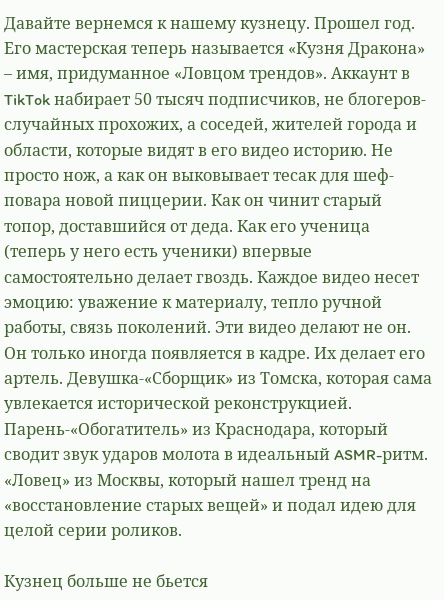Давайте вернемся к нашему кузнецу. Прошел год. Его мастерская теперь называется «Кузня Дракона» – имя, придуманное «Ловцом трендов». Аккаунт в TikTok набирает 50 тысяч подписчиков, не блогеров-случайных прохожих, а соседей, жителей города и области, которые видят в его видео историю. Не просто нож, а как он выковывает тесак для шеф-повара новой пиццерии. Как он чинит старый топор, доставшийся от деда. Как его ученица (теперь у него есть ученики) впервые самостоятельно делает гвоздь. Каждое видео несет эмоцию: уважение к материалу, тепло ручной работы, связь поколений. Эти видео делают не он. Он только иногда появляется в кадре. Их делает его артель. Девушка-«Сборщик» из Томска, которая сама увлекается исторической реконструкцией. Парень-«Обогатитель» из Краснодара, который сводит звук ударов молота в идеальный ASMR-ритм. «Ловец» из Москвы, который нашел тренд на «восстановление старых вещей» и подал идею для целой серии роликов.

Кузнец больше не бьется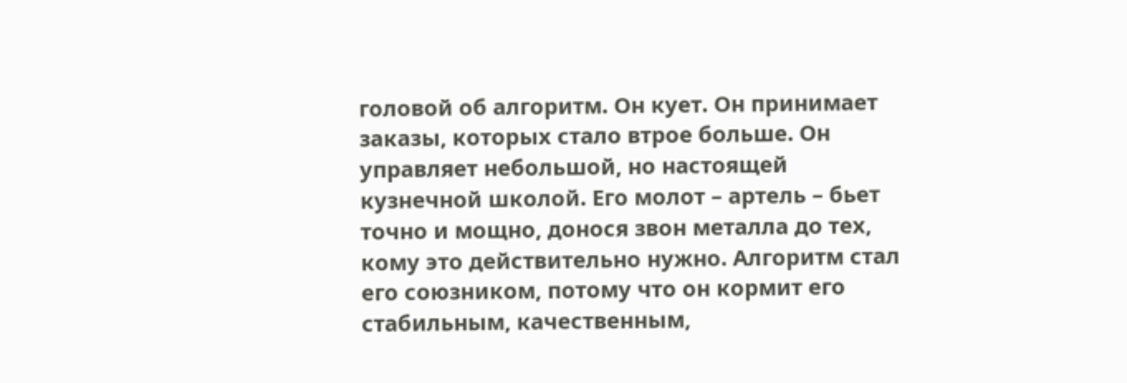головой об алгоритм. Он кует. Он принимает заказы, которых стало втрое больше. Он управляет небольшой, но настоящей кузнечной школой. Его молот – артель – бьет точно и мощно, донося звон металла до тех, кому это действительно нужно. Алгоритм стал его союзником, потому что он кормит его стабильным, качественным,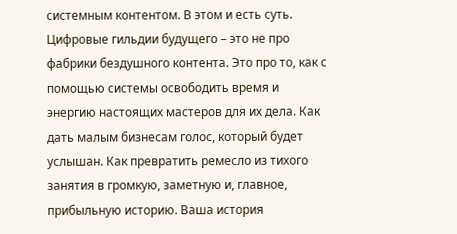системным контентом. В этом и есть суть. Цифровые гильдии будущего – это не про фабрики бездушного контента. Это про то, как с помощью системы освободить время и энергию настоящих мастеров для их дела. Как дать малым бизнесам голос, который будет услышан. Как превратить ремесло из тихого занятия в громкую, заметную и, главное, прибыльную историю. Ваша история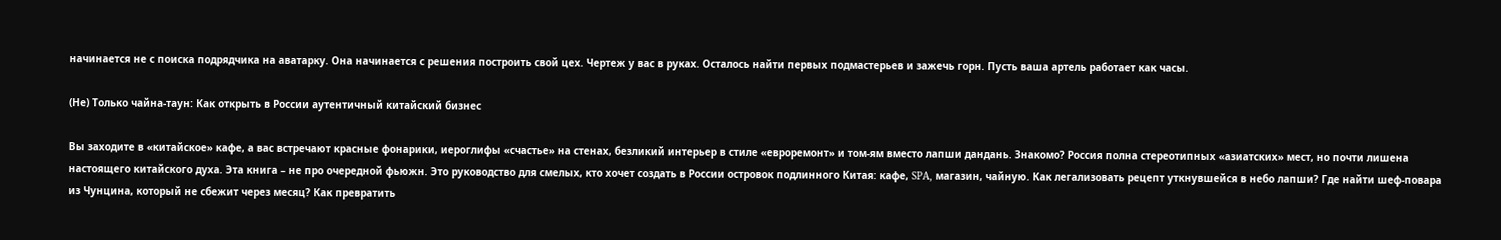начинается не с поиска подрядчика на аватарку. Она начинается с решения построить свой цех. Чертеж у вас в руках. Осталось найти первых подмастерьев и зажечь горн. Пусть ваша артель работает как часы.

(Не) Только чайна-таун: Как открыть в России аутентичный китайский бизнес

Вы заходите в «китайское» кафе, а вас встречают красные фонарики, иероглифы «счастье» на стенах, безликий интерьер в стиле «евроремонт» и том-ям вместо лапши дандань. Знакомо? Россия полна стереотипных «азиатских» мест, но почти лишена настоящего китайского духа. Эта книга – не про очередной фьюжн. Это руководство для смелых, кто хочет создать в России островок подлинного Китая: кафе, SPA, магазин, чайную. Как легализовать рецепт уткнувшейся в небо лапши? Где найти шеф-повара из Чунцина, который не сбежит через месяц? Как превратить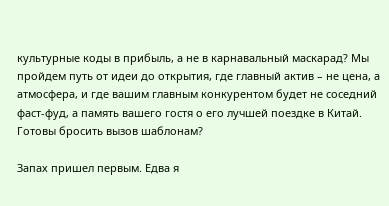культурные коды в прибыль, а не в карнавальный маскарад? Мы пройдем путь от идеи до открытия, где главный актив – не цена, а атмосфера, и где вашим главным конкурентом будет не соседний фаст-фуд, а память вашего гостя о его лучшей поездке в Китай. Готовы бросить вызов шаблонам?

Запах пришел первым. Едва я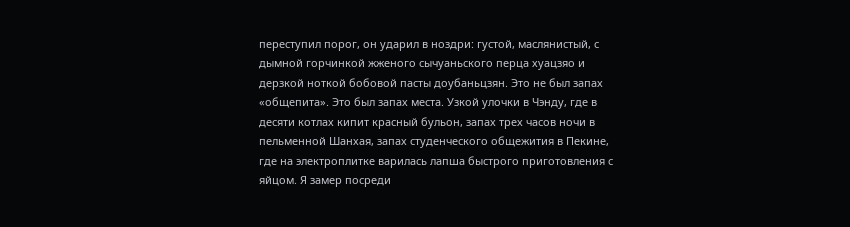переступил порог, он ударил в ноздри: густой, маслянистый, с дымной горчинкой жженого сычуаньского перца хуацзяо и дерзкой ноткой бобовой пасты доубаньцзян. Это не был запах «общепита». Это был запах места. Узкой улочки в Чэнду, где в десяти котлах кипит красный бульон, запах трех часов ночи в пельменной Шанхая, запах студенческого общежития в Пекине, где на электроплитке варилась лапша быстрого приготовления с яйцом. Я замер посреди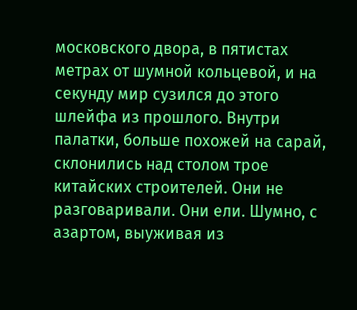московского двора, в пятистах метрах от шумной кольцевой, и на секунду мир сузился до этого шлейфа из прошлого. Внутри палатки, больше похожей на сарай, склонились над столом трое китайских строителей. Они не разговаривали. Они ели. Шумно, с азартом, выуживая из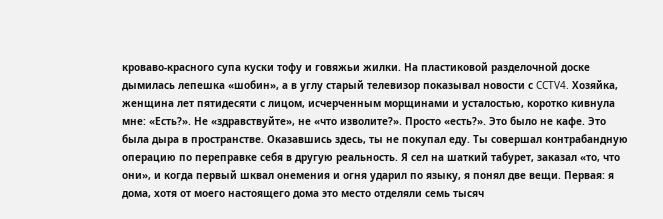кроваво-красного супа куски тофу и говяжьи жилки. На пластиковой разделочной доске дымилась лепешка «шобин», а в углу старый телевизор показывал новости с CCTV4. Хозяйка, женщина лет пятидесяти с лицом, исчерченным морщинами и усталостью, коротко кивнула мне: «Есть?». Не «здравствуйте», не «что изволите?». Просто «есть?». Это было не кафе. Это была дыра в пространстве. Оказавшись здесь, ты не покупал еду. Ты совершал контрабандную операцию по переправке себя в другую реальность. Я сел на шаткий табурет, заказал «то, что они», и когда первый шквал онемения и огня ударил по языку, я понял две вещи. Первая: я дома, хотя от моего настоящего дома это место отделяли семь тысяч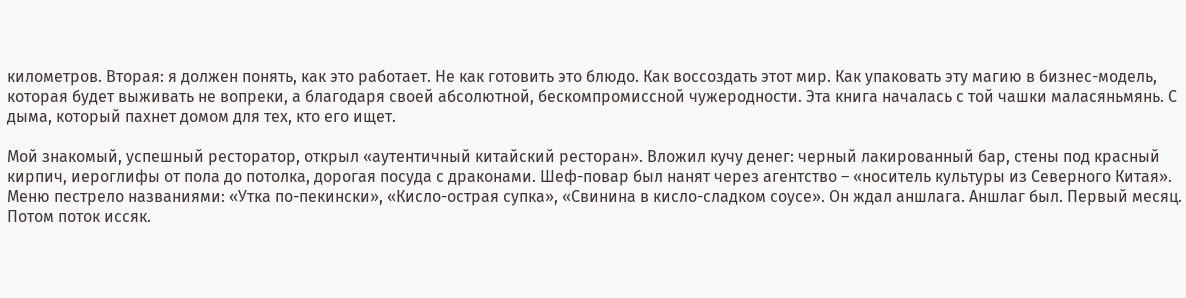километров. Вторая: я должен понять, как это работает. Не как готовить это блюдо. Как воссоздать этот мир. Как упаковать эту магию в бизнес-модель, которая будет выживать не вопреки, а благодаря своей абсолютной, бескомпромиссной чужеродности. Эта книга началась с той чашки маласяньмянь. С дыма, который пахнет домом для тех, кто его ищет.

Мой знакомый, успешный ресторатор, открыл «аутентичный китайский ресторан». Вложил кучу денег: черный лакированный бар, стены под красный кирпич, иероглифы от пола до потолка, дорогая посуда с драконами. Шеф-повар был нанят через агентство – «носитель культуры из Северного Китая». Меню пестрело названиями: «Утка по-пекински», «Кисло-острая супка», «Свинина в кисло-сладком соусе». Он ждал аншлага. Аншлаг был. Первый месяц. Потом поток иссяк.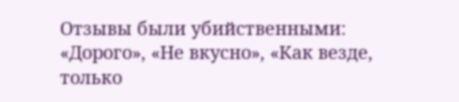Отзывы были убийственными: «Дорого», «Не вкусно», «Как везде, только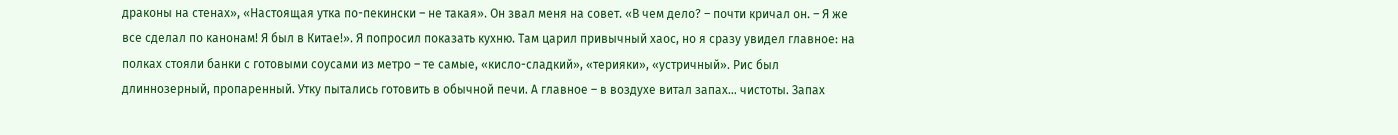драконы на стенах», «Настоящая утка по-пекински – не такая». Он звал меня на совет. «В чем дело? – почти кричал он. – Я же все сделал по канонам! Я был в Китае!». Я попросил показать кухню. Там царил привычный хаос, но я сразу увидел главное: на полках стояли банки с готовыми соусами из метро – те самые, «кисло-сладкий», «терияки», «устричный». Рис был длиннозерный, пропаренный. Утку пытались готовить в обычной печи. А главное – в воздухе витал запах… чистоты. Запах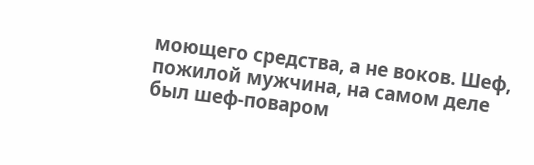моющего средства, а не воков. Шеф, пожилой мужчина, на самом деле был шеф-поваром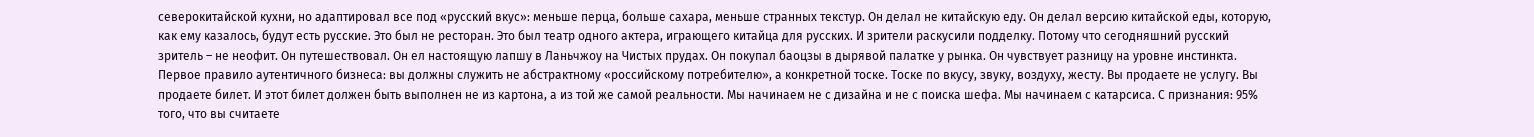северокитайской кухни, но адаптировал все под «русский вкус»: меньше перца, больше сахара, меньше странных текстур. Он делал не китайскую еду. Он делал версию китайской еды, которую, как ему казалось, будут есть русские. Это был не ресторан. Это был театр одного актера, играющего китайца для русских. И зрители раскусили подделку. Потому что сегодняшний русский зритель – не неофит. Он путешествовал. Он ел настоящую лапшу в Ланьчжоу на Чистых прудах. Он покупал баоцзы в дырявой палатке у рынка. Он чувствует разницу на уровне инстинкта. Первое правило аутентичного бизнеса: вы должны служить не абстрактному «российскому потребителю», а конкретной тоске. Тоске по вкусу, звуку, воздуху, жесту. Вы продаете не услугу. Вы продаете билет. И этот билет должен быть выполнен не из картона, а из той же самой реальности. Мы начинаем не с дизайна и не с поиска шефа. Мы начинаем с катарсиса. С признания: 95% того, что вы считаете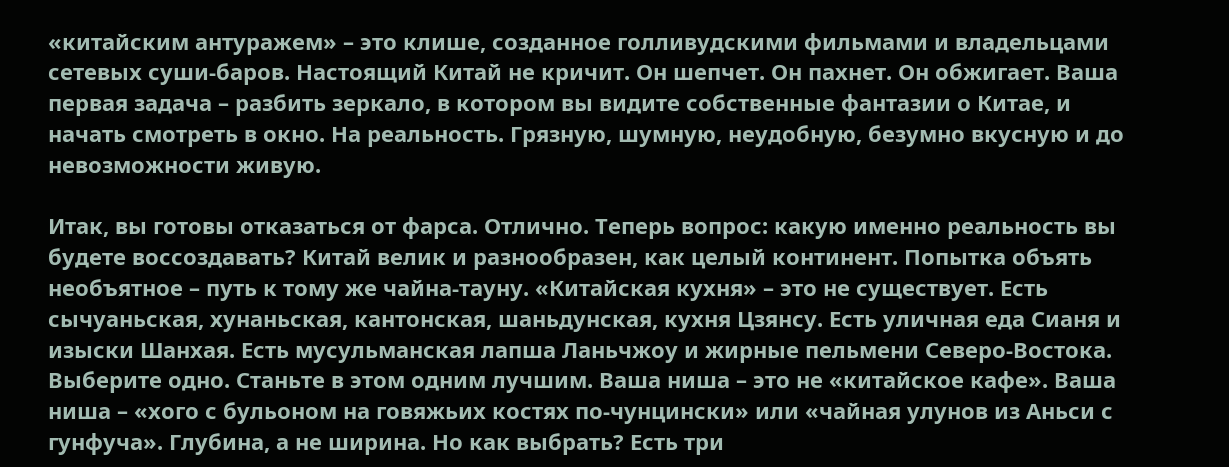«китайским антуражем» – это клише, созданное голливудскими фильмами и владельцами сетевых суши-баров. Настоящий Китай не кричит. Он шепчет. Он пахнет. Он обжигает. Ваша первая задача – разбить зеркало, в котором вы видите собственные фантазии о Китае, и начать смотреть в окно. На реальность. Грязную, шумную, неудобную, безумно вкусную и до невозможности живую.

Итак, вы готовы отказаться от фарса. Отлично. Теперь вопрос: какую именно реальность вы будете воссоздавать? Китай велик и разнообразен, как целый континент. Попытка объять необъятное – путь к тому же чайна-тауну. «Китайская кухня» – это не существует. Есть сычуаньская, хунаньская, кантонская, шаньдунская, кухня Цзянсу. Есть уличная еда Сианя и изыски Шанхая. Есть мусульманская лапша Ланьчжоу и жирные пельмени Северо-Востока. Выберите одно. Станьте в этом одним лучшим. Ваша ниша – это не «китайское кафе». Ваша ниша – «хого с бульоном на говяжьих костях по-чунцински» или «чайная улунов из Аньси с гунфуча». Глубина, а не ширина. Но как выбрать? Есть три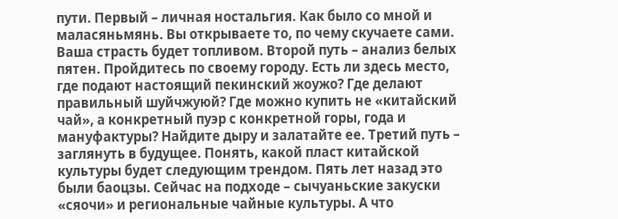пути. Первый – личная ностальгия. Как было со мной и маласяньмянь. Вы открываете то, по чему скучаете сами. Ваша страсть будет топливом. Второй путь – анализ белых пятен. Пройдитесь по своему городу. Есть ли здесь место, где подают настоящий пекинский жоужо? Где делают правильный шуйчжуюй? Где можно купить не «китайский чай», а конкретный пуэр с конкретной горы, года и мануфактуры? Найдите дыру и залатайте ее. Третий путь – заглянуть в будущее. Понять, какой пласт китайской культуры будет следующим трендом. Пять лет назад это были баоцзы. Сейчас на подходе – сычуаньские закуски «сяочи» и региональные чайные культуры. А что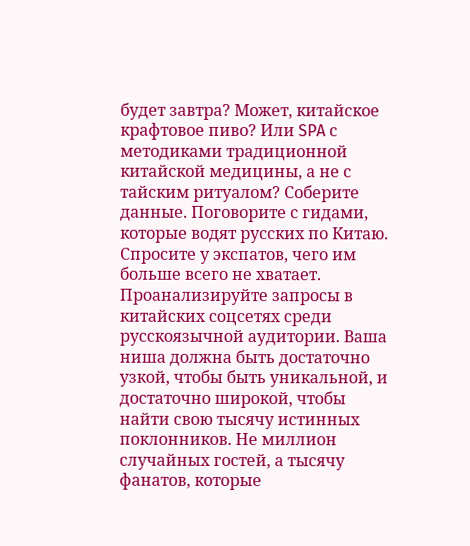будет завтра? Может, китайское крафтовое пиво? Или SPA с методиками традиционной китайской медицины, а не с тайским ритуалом? Соберите данные. Поговорите с гидами, которые водят русских по Китаю. Спросите у экспатов, чего им больше всего не хватает. Проанализируйте запросы в китайских соцсетях среди русскоязычной аудитории. Ваша ниша должна быть достаточно узкой, чтобы быть уникальной, и достаточно широкой, чтобы найти свою тысячу истинных поклонников. Не миллион случайных гостей, а тысячу фанатов, которые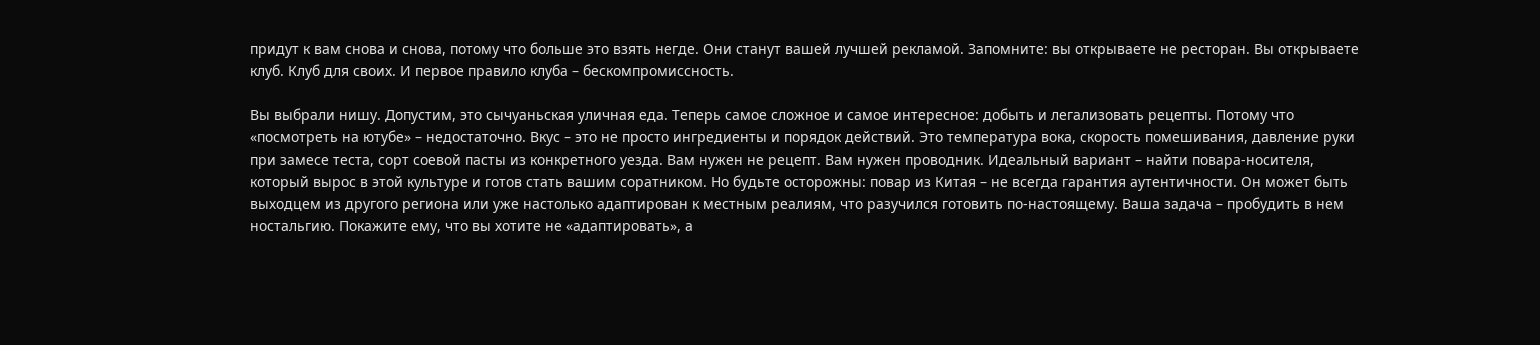придут к вам снова и снова, потому что больше это взять негде. Они станут вашей лучшей рекламой. Запомните: вы открываете не ресторан. Вы открываете клуб. Клуб для своих. И первое правило клуба – бескомпромиссность.

Вы выбрали нишу. Допустим, это сычуаньская уличная еда. Теперь самое сложное и самое интересное: добыть и легализовать рецепты. Потому что «посмотреть на ютубе» – недостаточно. Вкус – это не просто ингредиенты и порядок действий. Это температура вока, скорость помешивания, давление руки при замесе теста, сорт соевой пасты из конкретного уезда. Вам нужен не рецепт. Вам нужен проводник. Идеальный вариант – найти повара-носителя, который вырос в этой культуре и готов стать вашим соратником. Но будьте осторожны: повар из Китая – не всегда гарантия аутентичности. Он может быть выходцем из другого региона или уже настолько адаптирован к местным реалиям, что разучился готовить по-настоящему. Ваша задача – пробудить в нем ностальгию. Покажите ему, что вы хотите не «адаптировать», а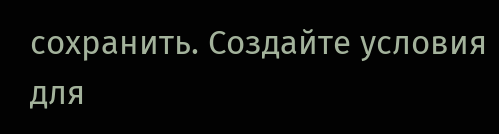сохранить. Создайте условия для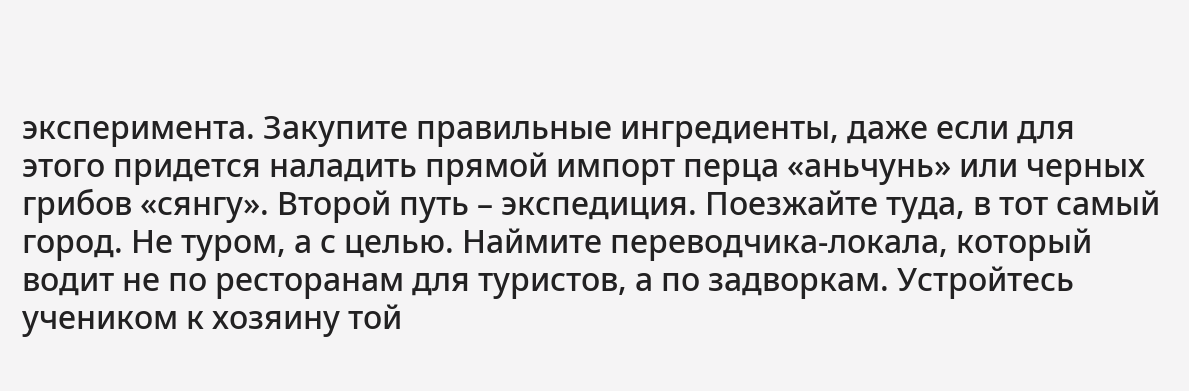эксперимента. Закупите правильные ингредиенты, даже если для этого придется наладить прямой импорт перца «аньчунь» или черных грибов «сянгу». Второй путь – экспедиция. Поезжайте туда, в тот самый город. Не туром, а с целью. Наймите переводчика-локала, который водит не по ресторанам для туристов, а по задворкам. Устройтесь учеником к хозяину той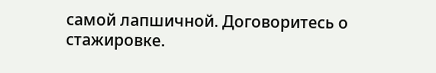самой лапшичной. Договоритесь о стажировке.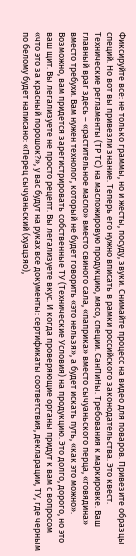Фиксируйте все: не только граммы, но и жесты, посуду, звуки. Снимайте процесс на видео для поваров. Привезите образцы специй. Но вот вы привезли знание. Теперь его нужно вписать в рамки российского законодательства. Это квест. Технические регламенты (ТР ТС) на масложировую продукцию, мясо, специи. СанПиНы. Требования к маркировке. Ваш главный враг здесь – «растительное масло» вместо свиного сала, «паприка» вместо сычуаньского перца, «говядина» вместо требухи. Вам нужен технолог, который не будет говорить «это нельзя», а будет искать путь, «как это можно». Возможно, вам придется зарегистрировать собственные ТУ (Технические Условия) на продукцию. Это долго, дорого, но это ваш щит. Вы легализуете не просто рецепт. Вы легализуете вкус. И когда проверяющие органы придут к вам с вопросом «что это за красный порошок?», у вас будут на руках все документы: сертификаты соответствия, декларации, ТУ, где черным по белому будет написано: «Перец сычуаньский (хуацзяо),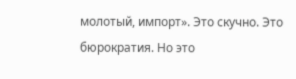молотый, импорт». Это скучно. Это бюрократия. Но это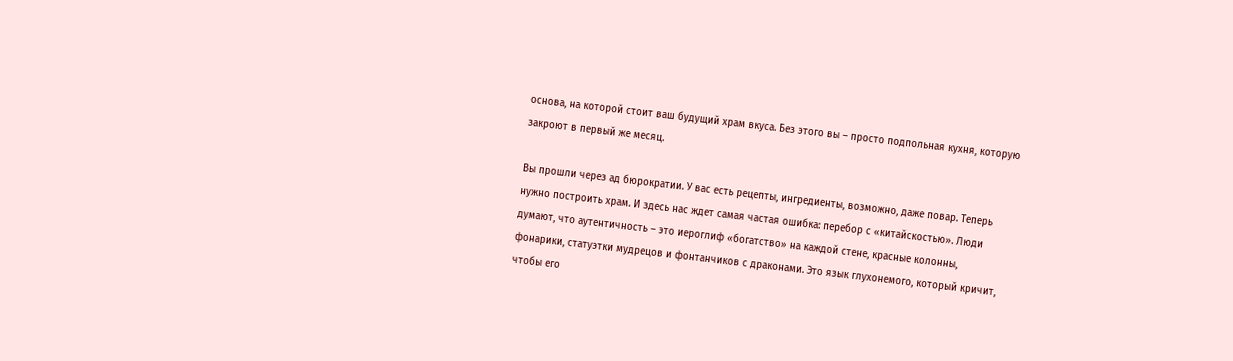основа, на которой стоит ваш будущий храм вкуса. Без этого вы – просто подпольная кухня, которую закроют в первый же месяц.

Вы прошли через ад бюрократии. У вас есть рецепты, ингредиенты, возможно, даже повар. Теперь нужно построить храм. И здесь нас ждет самая частая ошибка: перебор с «китайскостью». Люди думают, что аутентичность – это иероглиф «богатство» на каждой стене, красные колонны, фонарики, статуэтки мудрецов и фонтанчиков с драконами. Это язык глухонемого, который кричит, чтобы его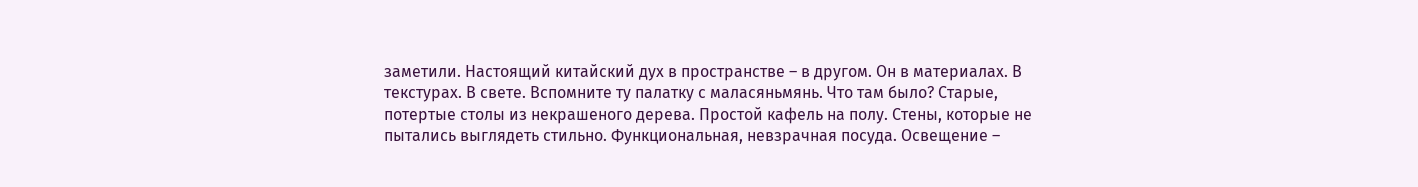заметили. Настоящий китайский дух в пространстве – в другом. Он в материалах. В текстурах. В свете. Вспомните ту палатку с маласяньмянь. Что там было? Старые, потертые столы из некрашеного дерева. Простой кафель на полу. Стены, которые не пытались выглядеть стильно. Функциональная, невзрачная посуда. Освещение –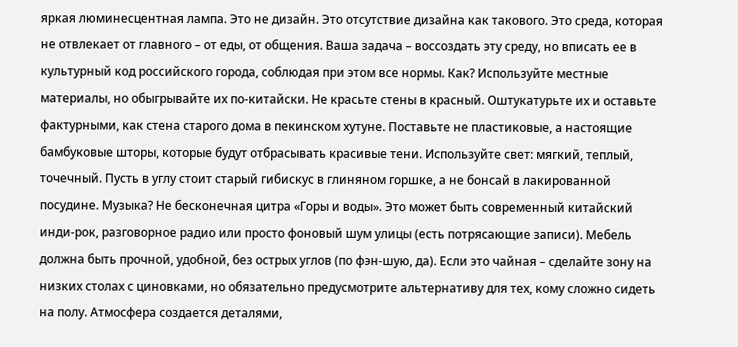яркая люминесцентная лампа. Это не дизайн. Это отсутствие дизайна как такового. Это среда, которая не отвлекает от главного – от еды, от общения. Ваша задача – воссоздать эту среду, но вписать ее в культурный код российского города, соблюдая при этом все нормы. Как? Используйте местные материалы, но обыгрывайте их по-китайски. Не красьте стены в красный. Оштукатурьте их и оставьте фактурными, как стена старого дома в пекинском хутуне. Поставьте не пластиковые, а настоящие бамбуковые шторы, которые будут отбрасывать красивые тени. Используйте свет: мягкий, теплый, точечный. Пусть в углу стоит старый гибискус в глиняном горшке, а не бонсай в лакированной посудине. Музыка? Не бесконечная цитра «Горы и воды». Это может быть современный китайский инди-рок, разговорное радио или просто фоновый шум улицы (есть потрясающие записи). Мебель должна быть прочной, удобной, без острых углов (по фэн-шую, да). Если это чайная – сделайте зону на низких столах с циновками, но обязательно предусмотрите альтернативу для тех, кому сложно сидеть на полу. Атмосфера создается деталями,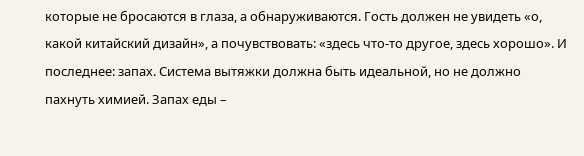которые не бросаются в глаза, а обнаруживаются. Гость должен не увидеть «о, какой китайский дизайн», а почувствовать: «здесь что-то другое, здесь хорошо». И последнее: запах. Система вытяжки должна быть идеальной, но не должно пахнуть химией. Запах еды –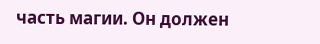часть магии. Он должен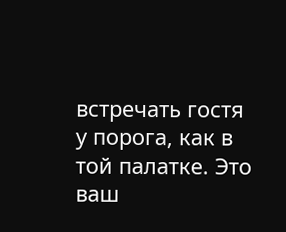встречать гостя у порога, как в той палатке. Это ваш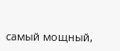самый мощный,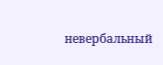невербальный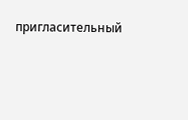пригласительный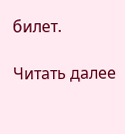билет.

Читать далее